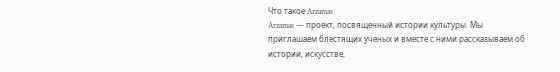Что такое Arzamas
Arzamas — проект, посвященный истории культуры. Мы приглашаем блестящих ученых и вместе с ними рассказываем об истории, искусстве,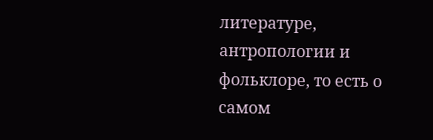литературе, антропологии и фольклоре, то есть о самом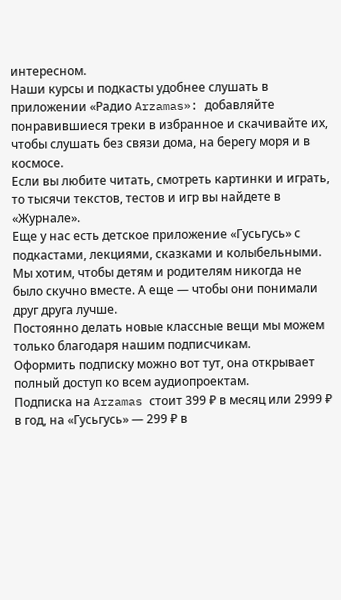интересном.
Наши курсы и подкасты удобнее слушать в приложении «Радио Arzamas»: добавляйте понравившиеся треки в избранное и скачивайте их, чтобы слушать без связи дома, на берегу моря и в космосе.
Если вы любите читать, смотреть картинки и играть, то тысячи текстов, тестов и игр вы найдете в «Журнале».
Еще у нас есть детское приложение «Гусьгусь» с подкастами, лекциями, сказками и колыбельными. Мы хотим, чтобы детям и родителям никогда не было скучно вместе. А еще — чтобы они понимали друг друга лучше.
Постоянно делать новые классные вещи мы можем только благодаря нашим подписчикам.
Оформить подписку можно вот тут, она открывает полный доступ ко всем аудиопроектам.
Подписка на Arzamas стоит 399 ₽ в месяц или 2999 ₽ в год, на «Гусьгусь» — 299 ₽ в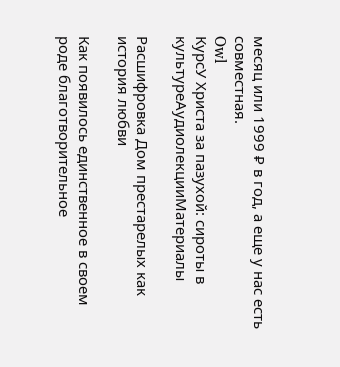месяц или 1999 ₽ в год, а еще у нас есть совместная.
Owl
КурсУ Христа за пазухой: сироты в культуреАудиолекцииМатериалы

Расшифровка Дом престарелых как история любви

Как появилось единственное в своем роде благотворительное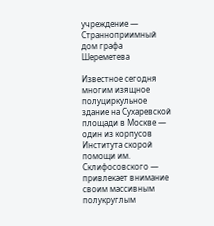учреждение — Странноприимный дом графа Шереметева

Известное сегодня многим изящное полуциркульное здание на Сухаревской площади в Москве — один из корпусов Института скорой помощи им. Склифосовского — привлекает внимание своим массивным полукруглым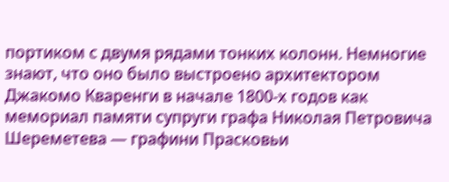портиком с двумя рядами тонких колонн. Немногие знают, что оно было выстроено архитектором Джакомо Кваренги в начале 1800-х годов как мемориал памяти супруги графа Николая Петровича Шереметева — графини Прасковьи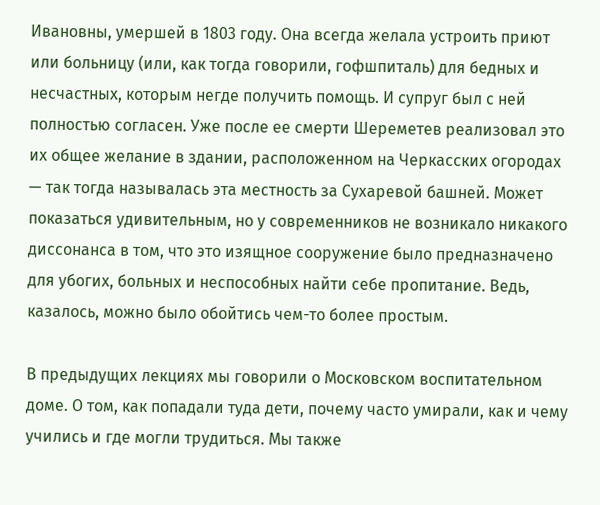Ивановны, умершей в 1803 году. Она всегда желала устроить приют или больницу (или, как тогда говорили, гофшпиталь) для бедных и несчастных, которым негде получить помощь. И супруг был с ней полностью согласен. Уже после ее смерти Шереметев реализовал это их общее желание в здании, расположенном на Черкасских огородах — так тогда называлась эта местность за Сухаревой башней. Может показаться удивительным, но у современников не возникало никакого диссонанса в том, что это изящное сооружение было предназначено для убогих, больных и неспособных найти себе пропитание. Ведь, казалось, можно было обойтись чем-то более простым.

В предыдущих лекциях мы говорили о Московском воспитательном доме. О том, как попадали туда дети, почему часто умирали, как и чему учились и где могли трудиться. Мы также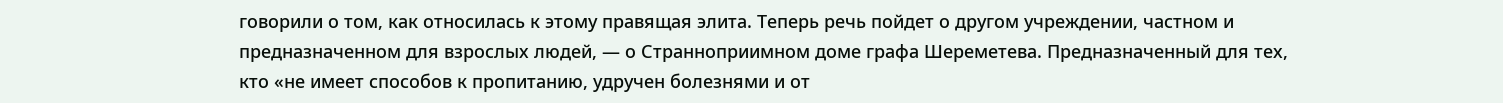говорили о том, как относилась к этому правящая элита. Теперь речь пойдет о другом учреждении, частном и предназначенном для взрослых людей, — о Странноприимном доме графа Шереметева. Предназначенный для тех, кто «не имеет способов к пропитанию, удручен болезнями и от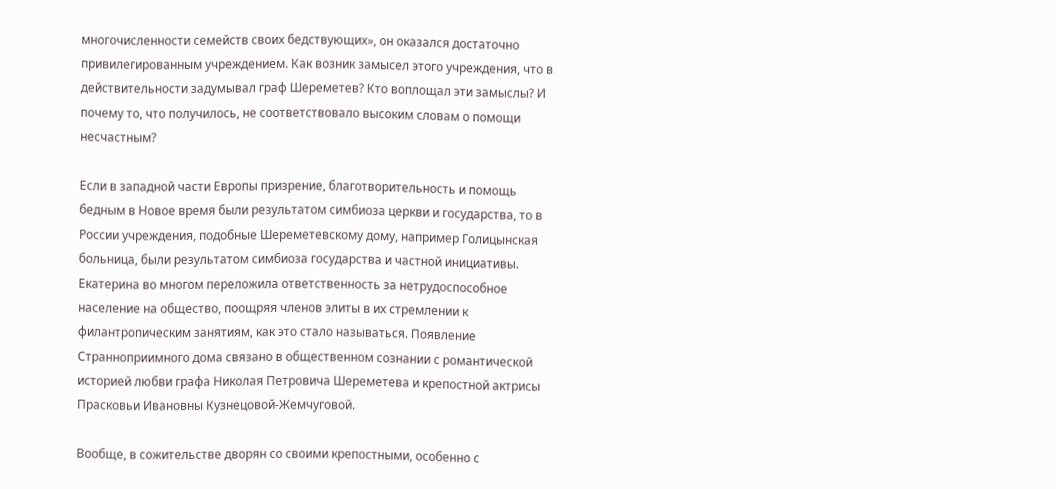многочисленности семейств своих бедствующих», он оказался достаточно привилегированным учреждением. Как возник замысел этого учреждения, что в действительности задумывал граф Шереметев? Кто воплощал эти замыслы? И почему то, что получилось, не соответствовало высоким словам о помощи несчастным?

Если в западной части Европы призрение, благотворительность и помощь бедным в Новое время были результатом симбиоза церкви и государства, то в России учреждения, подобные Шереметевскому дому, например Голицынская больница, были результатом симбиоза государства и частной инициативы. Екатерина во многом переложила ответственность за нетрудоспособное население на общество, поощряя членов элиты в их стремлении к филантропическим занятиям, как это стало называться. Появление Странноприимного дома связано в общественном сознании с романтической историей любви графа Николая Петровича Шереметева и крепостной актрисы Прасковьи Ивановны Кузнецовой-Жемчуговой.

Вообще, в сожительстве дворян со своими крепостными, особенно с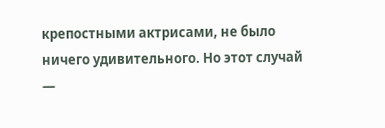крепостными актрисами, не было ничего удивительного. Но этот случай —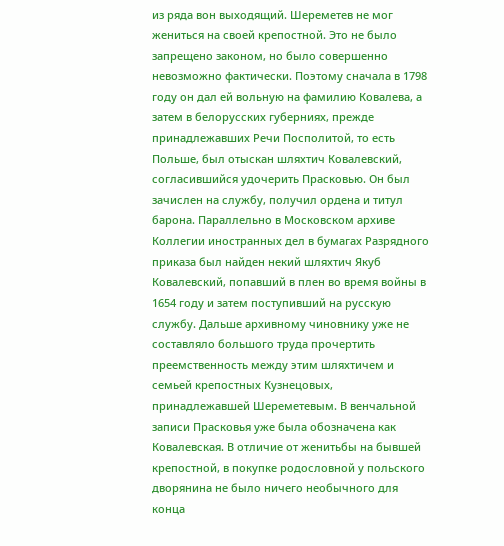из ряда вон выходящий. Шереметев не мог жениться на своей крепостной. Это не было запрещено законом, но было совершенно невозможно фактически. Поэтому сначала в 1798 году он дал ей вольную на фамилию Ковалева, а затем в белорусских губерниях, прежде принадлежавших Речи Посполитой, то есть Польше, был отыскан шляхтич Ковалевский, согласившийся удочерить Прасковью. Он был зачислен на службу, получил ордена и титул барона. Параллельно в Московском архиве Коллегии иностранных дел в бумагах Разрядного приказа был найден некий шляхтич Якуб Ковалевский, попавший в плен во время войны в 1654 году и затем поступивший на русскую службу. Дальше архивному чиновнику уже не составляло большого труда прочертить преемственность между этим шляхтичем и семьей крепостных Кузнецовых, принадлежавшей Шереметевым. В венчальной записи Прасковья уже была обозначена как Ковалевская. В отличие от женитьбы на бывшей крепостной, в покупке родословной у польского дворянина не было ничего необычного для конца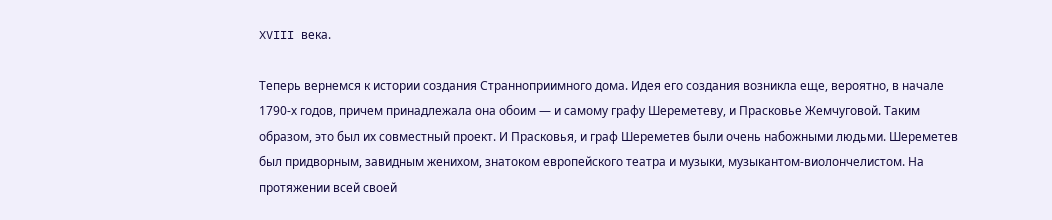XVIII века.

Теперь вернемся к истории создания Странноприимного дома. Идея его создания возникла еще, вероятно, в начале 1790-х годов, причем принадлежала она обоим — и самому графу Шереметеву, и Прасковье Жемчуговой. Таким образом, это был их совместный проект. И Прасковья, и граф Шереметев были очень набожными людьми. Шереметев был придворным, завидным женихом, знатоком европейского театра и музыки, музыкантом-виолончелистом. На протяжении всей своей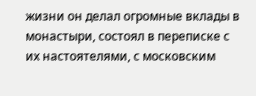жизни он делал огромные вклады в монастыри, состоял в переписке с их настоятелями, с московским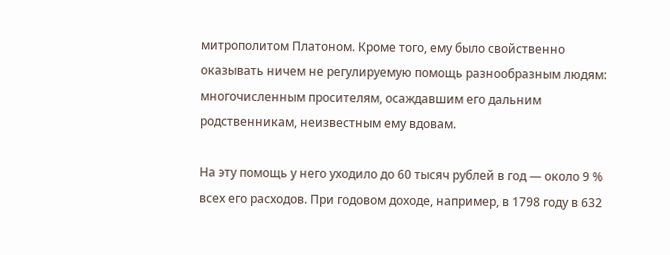митрополитом Платоном. Кроме того, ему было свойственно оказывать ничем не регулируемую помощь разнообразным людям: многочисленным просителям, осаждавшим его дальним родственникам, неизвестным ему вдовам.

На эту помощь у него уходило до 60 тысяч рублей в год — около 9 % всех его расходов. При годовом доходе, например, в 1798 году в 632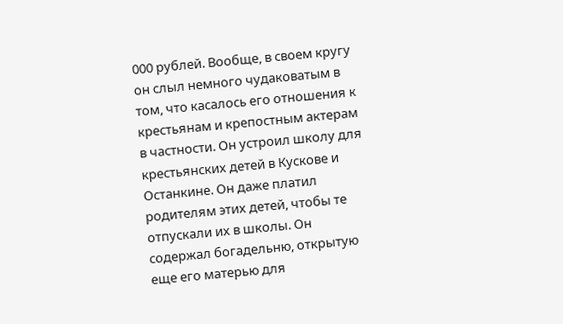000 рублей. Вообще, в своем кругу он слыл немного чудаковатым в том, что касалось его отношения к крестьянам и крепостным актерам в частности. Он устроил школу для крестьянских детей в Кускове и Останкине. Он даже платил родителям этих детей, чтобы те отпускали их в школы. Он содержал богадельню, открытую еще его матерью для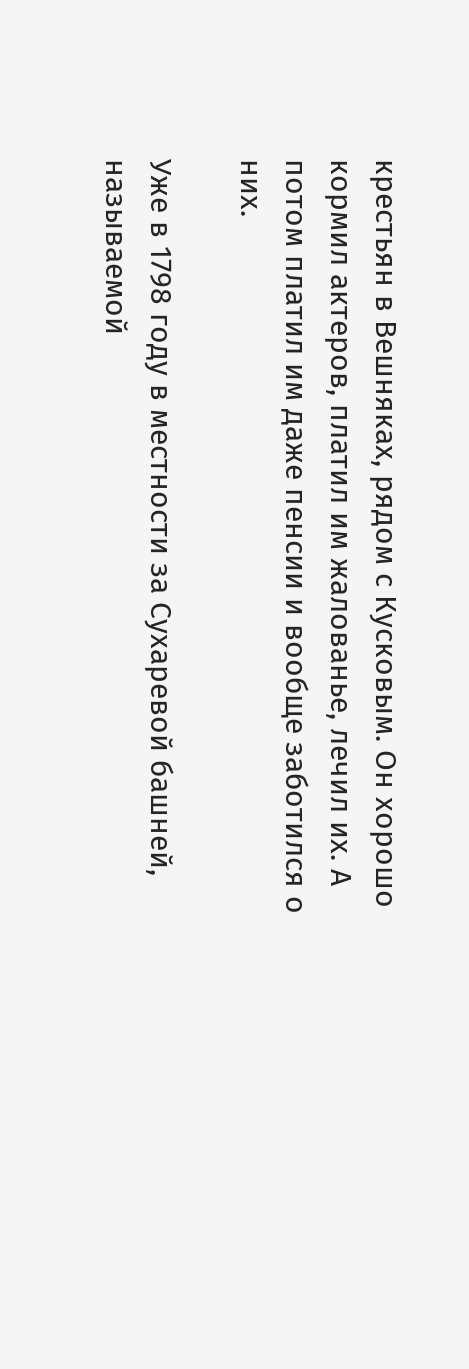крестьян в Вешняках, рядом с Кусковым. Он хорошо кормил актеров, платил им жалованье, лечил их. А потом платил им даже пенсии и вообще заботился о них.

Уже в 1798 году в местности за Сухаревой башней, называемой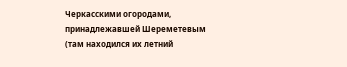Черкасскими огородами, принадлежавшей Шереметевым (там находился их летний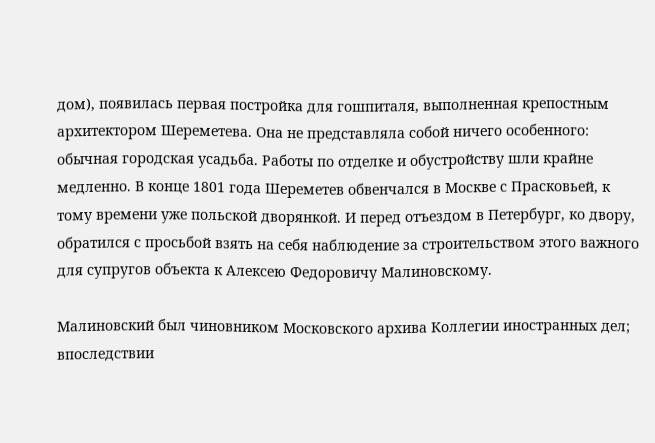дом), появилась первая постройка для гошпиталя, выполненная крепостным архитектором Шереметева. Она не представляла собой ничего особенного: обычная городская усадьба. Работы по отделке и обустройству шли крайне медленно. В конце 1801 года Шереметев обвенчался в Москве с Прасковьей, к тому времени уже польской дворянкой. И перед отъездом в Петербург, ко двору, обратился с просьбой взять на себя наблюдение за строительством этого важного для супругов объекта к Алексею Федоровичу Малиновскому.

Малиновский был чиновником Московского архива Коллегии иностранных дел; впоследствии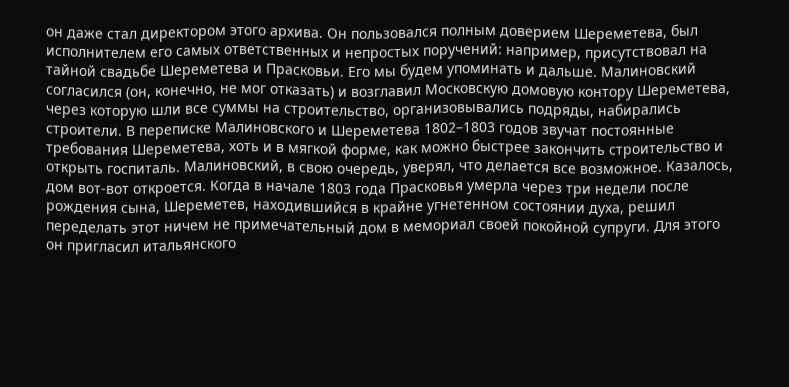он даже стал директором этого архива. Он пользовался полным доверием Шереметева, был исполнителем его самых ответственных и непростых поручений: например, присутствовал на тайной свадьбе Шереметева и Прасковьи. Его мы будем упоминать и дальше. Малиновский согласился (он, конечно, не мог отказать) и возглавил Московскую домовую контору Шереметева, через которую шли все суммы на строительство, организовывались подряды, набирались строители. В переписке Малиновского и Шереметева 1802–1803 годов звучат постоянные требования Шереметева, хоть и в мягкой форме, как можно быстрее закончить строительство и открыть госпиталь. Малиновский, в свою очередь, уверял, что делается все возможное. Казалось, дом вот-вот откроется. Когда в начале 1803 года Прасковья умерла через три недели после рождения сына, Шереметев, находившийся в крайне угнетенном состоянии духа, решил переделать этот ничем не примечательный дом в мемориал своей покойной супруги. Для этого он пригласил итальянского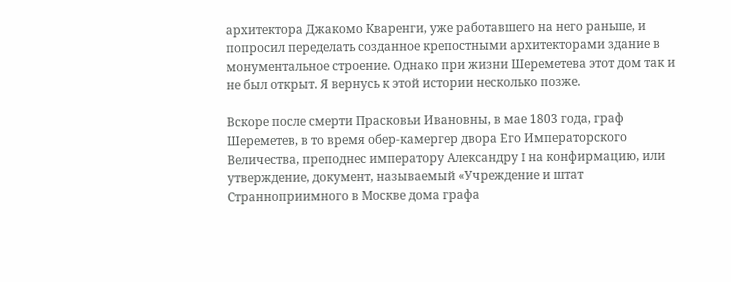архитектора Джакомо Кваренги, уже работавшего на него раньше, и попросил переделать созданное крепостными архитекторами здание в монументальное строение. Однако при жизни Шереметева этот дом так и не был открыт. Я вернусь к этой истории несколько позже.

Вскоре после смерти Прасковьи Ивановны, в мае 1803 года, граф Шереметев, в то время обер-камергер двора Его Императорского Величества, преподнес императору Александру I на конфирмацию, или утверждение, документ, называемый «Учреждение и штат Странноприимного в Москве дома графа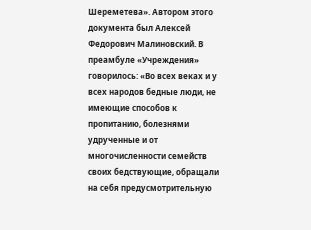Шереметева». Автором этого документа был Алексей Федорович Малиновский. В преамбуле «Учреждения» говорилось: «Во всех веках и у всех народов бедные люди, не имеющие способов к пропитанию, болезнями удрученные и от многочисленности семейств своих бедствующие, обращали на себя предусмотрительную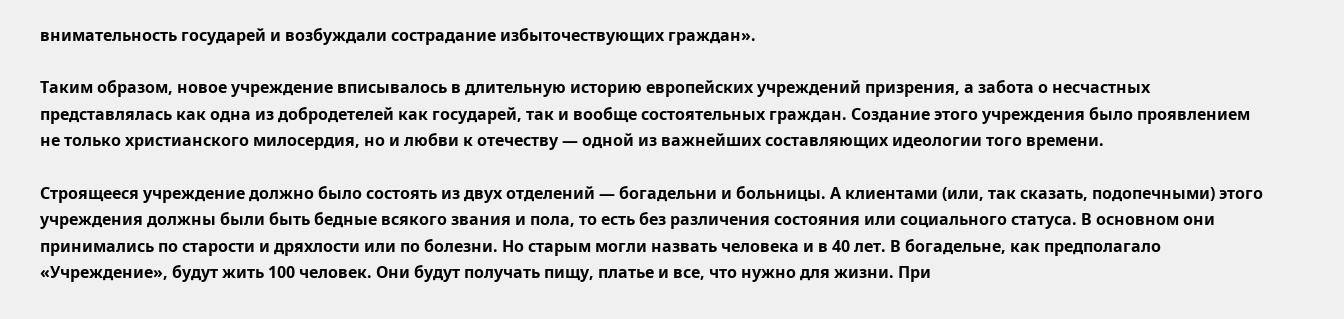внимательность государей и возбуждали сострадание избыточествующих граждан».

Таким образом, новое учреждение вписывалось в длительную историю европейских учреждений призрения, а забота о несчастных представлялась как одна из добродетелей как государей, так и вообще состоятельных граждан. Создание этого учреждения было проявлением не только христианского милосердия, но и любви к отечеству — одной из важнейших составляющих идеологии того времени.

Строящееся учреждение должно было состоять из двух отделений — богадельни и больницы. А клиентами (или, так сказать, подопечными) этого учреждения должны были быть бедные всякого звания и пола, то есть без различения состояния или социального статуса. В основном они принимались по старости и дряхлости или по болезни. Но старым могли назвать человека и в 40 лет. В богадельне, как предполагало «Учреждение», будут жить 100 человек. Они будут получать пищу, платье и все, что нужно для жизни. При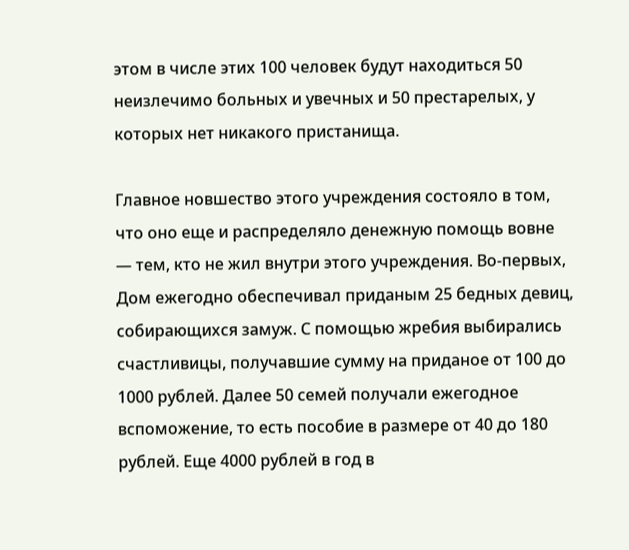этом в числе этих 100 человек будут находиться 50 неизлечимо больных и увечных и 50 престарелых, у которых нет никакого пристанища.

Главное новшество этого учреждения состояло в том, что оно еще и распределяло денежную помощь вовне — тем, кто не жил внутри этого учреждения. Во-первых, Дом ежегодно обеспечивал приданым 25 бедных девиц, собирающихся замуж. С помощью жребия выбирались счастливицы, получавшие сумму на приданое от 100 до 1000 рублей. Далее 50 семей получали ежегодное вспоможение, то есть пособие в размере от 40 до 180 рублей. Еще 4000 рублей в год в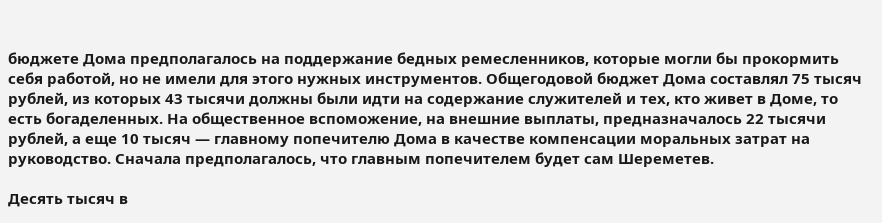бюджете Дома предполагалось на поддержание бедных ремесленников, которые могли бы прокормить себя работой, но не имели для этого нужных инструментов. Общегодовой бюджет Дома составлял 75 тысяч рублей, из которых 43 тысячи должны были идти на содержание служителей и тех, кто живет в Доме, то есть богаделенных. На общественное вспоможение, на внешние выплаты, предназначалось 22 тысячи рублей, а еще 10 тысяч — главному попечителю Дома в качестве компенсации моральных затрат на руководство. Сначала предполагалось, что главным попечителем будет сам Шереметев.

Десять тысяч в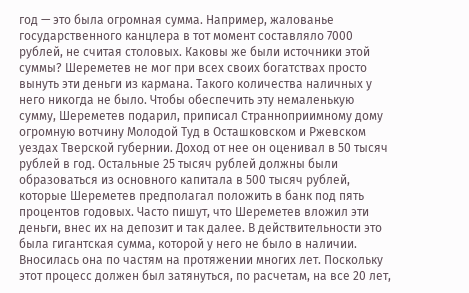год — это была огромная сумма. Например, жалованье государственного канцлера в тот момент составляло 7000 рублей, не считая столовых. Каковы же были источники этой суммы? Шереметев не мог при всех своих богатствах просто вынуть эти деньги из кармана. Такого количества наличных у него никогда не было. Чтобы обеспечить эту немаленькую сумму, Шереметев подарил, приписал Странноприимному дому огромную вотчину Молодой Туд в Осташковском и Ржевском уездах Тверской губернии. Доход от нее он оценивал в 50 тысяч рублей в год. Остальные 25 тысяч рублей должны были образоваться из основного капитала в 500 тысяч рублей, которые Шереметев предполагал положить в банк под пять процентов годовых. Часто пишут, что Шереметев вложил эти деньги, внес их на депозит и так далее. В действительности это была гигантская сумма, которой у него не было в наличии. Вносилась она по частям на протяжении многих лет. Поскольку этот процесс должен был затянуться, по расчетам, на все 20 лет,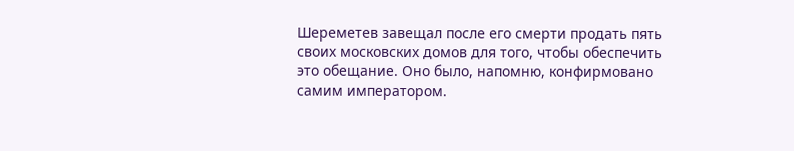Шереметев завещал после его смерти продать пять своих московских домов для того, чтобы обеспечить это обещание. Оно было, напомню, конфирмовано самим императором.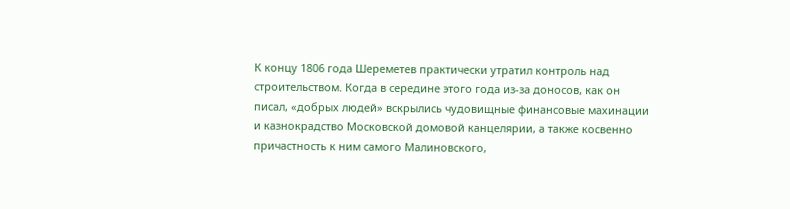К концу 1806 года Шереметев практически утратил контроль над строительством. Когда в середине этого года из-за доносов, как он писал, «добрых людей» вскрылись чудовищные финансовые махинации и казнокрадство Московской домовой канцелярии, а также косвенно причастность к ним самого Малиновского,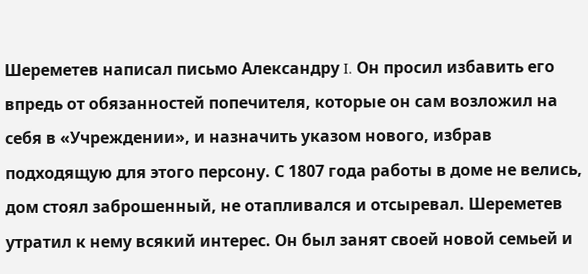Шереметев написал письмо Александру I. Он просил избавить его впредь от обязанностей попечителя, которые он сам возложил на себя в «Учреждении», и назначить указом нового, избрав подходящую для этого персону. С 1807 года работы в доме не велись, дом стоял заброшенный, не отапливался и отсыревал. Шереметев утратил к нему всякий интерес. Он был занят своей новой семьей и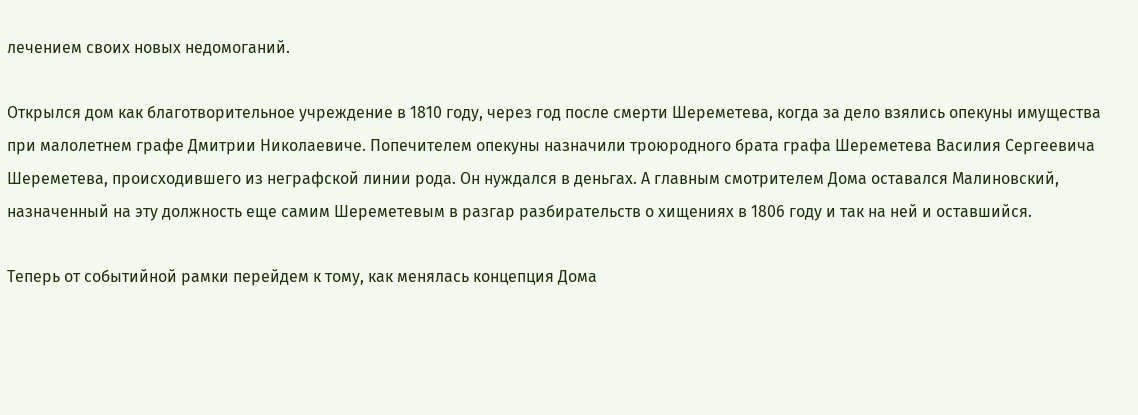лечением своих новых недомоганий.

Открылся дом как благотворительное учреждение в 1810 году, через год после смерти Шереметева, когда за дело взялись опекуны имущества при малолетнем графе Дмитрии Николаевиче. Попечителем опекуны назначили троюродного брата графа Шереметева Василия Сергеевича Шереметева, происходившего из неграфской линии рода. Он нуждался в деньгах. А главным смотрителем Дома оставался Малиновский, назначенный на эту должность еще самим Шереметевым в разгар разбирательств о хищениях в 1806 году и так на ней и оставшийся.

Теперь от событийной рамки перейдем к тому, как менялась концепция Дома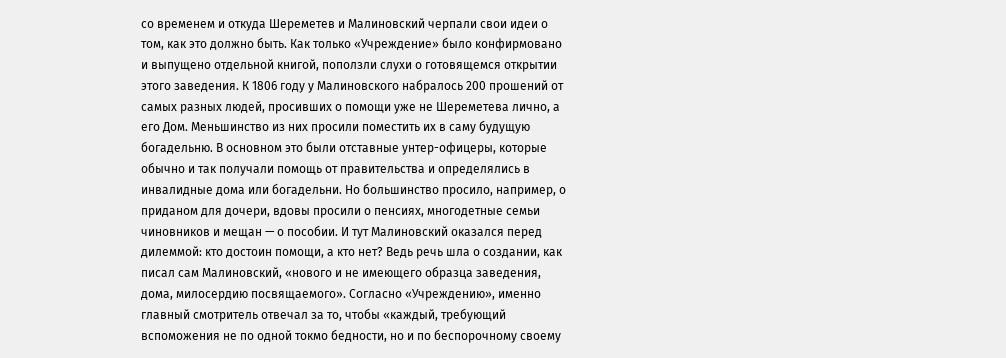со временем и откуда Шереметев и Малиновский черпали свои идеи о том, как это должно быть. Как только «Учреждение» было конфирмовано и выпущено отдельной книгой, поползли слухи о готовящемся открытии этого заведения. К 1806 году у Малиновского набралось 200 прошений от самых разных людей, просивших о помощи уже не Шереметева лично, а его Дом. Меньшинство из них просили поместить их в саму будущую богадельню. В основном это были отставные унтер-офицеры, которые обычно и так получали помощь от правительства и определялись в инвалидные дома или богадельни. Но большинство просило, например, о приданом для дочери, вдовы просили о пенсиях, многодетные семьи чиновников и мещан — о пособии. И тут Малиновский оказался перед дилеммой: кто достоин помощи, а кто нет? Ведь речь шла о создании, как писал сам Малиновский, «нового и не имеющего образца заведения, дома, милосердию посвящаемого». Согласно «Учреждению», именно главный смотритель отвечал за то, чтобы «каждый, требующий вспоможения не по одной токмо бедности, но и по беспорочному своему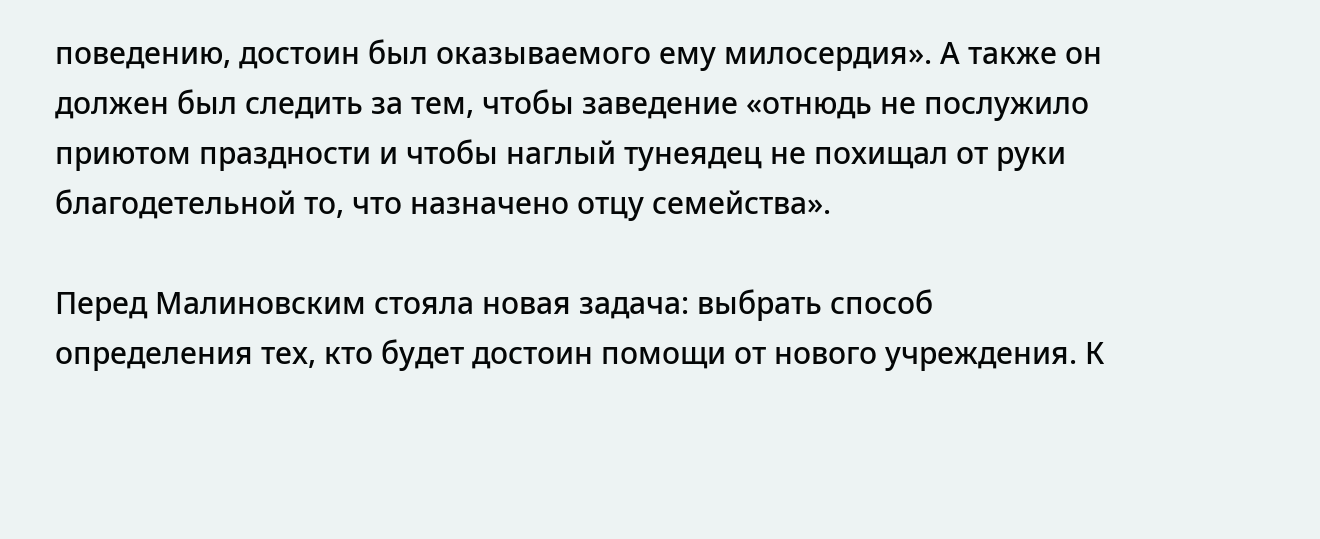поведению, достоин был оказываемого ему милосердия». А также он должен был следить за тем, чтобы заведение «отнюдь не послужило приютом праздности и чтобы наглый тунеядец не похищал от руки благодетельной то, что назначено отцу семейства».

Перед Малиновским стояла новая задача: выбрать способ определения тех, кто будет достоин помощи от нового учреждения. К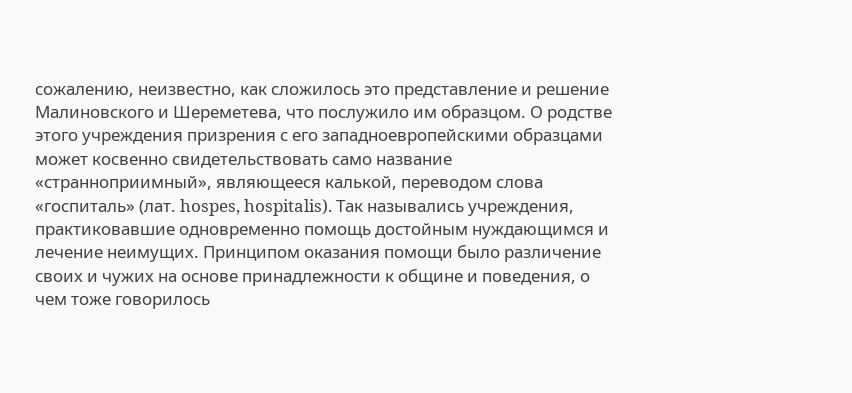сожалению, неизвестно, как сложилось это представление и решение Малиновского и Шереметева, что послужило им образцом. О родстве этого учреждения призрения с его западноевропейскими образцами может косвенно свидетельствовать само название «странноприимный», являющееся калькой, переводом слова «госпиталь» (лат. hospes, hospitalis). Так назывались учреждения, практиковавшие одновременно помощь достойным нуждающимся и лечение неимущих. Принципом оказания помощи было различение своих и чужих на основе принадлежности к общине и поведения, о чем тоже говорилось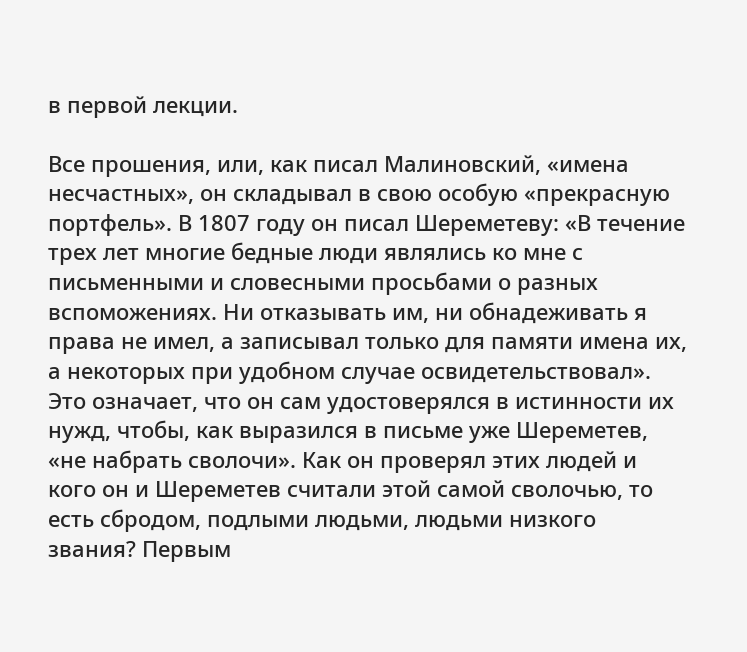в первой лекции.

Все прошения, или, как писал Малиновский, «имена несчастных», он складывал в свою особую «прекрасную портфель». В 1807 году он писал Шереметеву: «В течение трех лет многие бедные люди являлись ко мне с письменными и словесными просьбами о разных вспоможениях. Ни отказывать им, ни обнадеживать я права не имел, а записывал только для памяти имена их, а некоторых при удобном случае освидетельствовал». Это означает, что он сам удостоверялся в истинности их нужд, чтобы, как выразился в письме уже Шереметев, «не набрать сволочи». Как он проверял этих людей и кого он и Шереметев считали этой самой сволочью, то есть сбродом, подлыми людьми, людьми низкого звания? Первым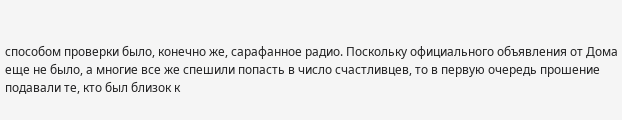способом проверки было, конечно же, сарафанное радио. Поскольку официального объявления от Дома еще не было, а многие все же спешили попасть в число счастливцев, то в первую очередь прошение подавали те, кто был близок к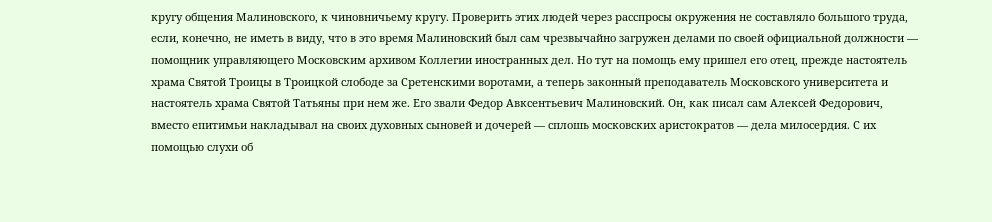кругу общения Малиновского, к чиновничьему кругу. Проверить этих людей через расспросы окружения не составляло большого труда, если, конечно, не иметь в виду, что в это время Малиновский был сам чрезвычайно загружен делами по своей официальной должности — помощник управляющего Московским архивом Коллегии иностранных дел. Но тут на помощь ему пришел его отец, прежде настоятель храма Святой Троицы в Троицкой слободе за Сретенскими воротами, а теперь законный преподаватель Московского университета и настоятель храма Святой Татьяны при нем же. Его звали Федор Авксентьевич Малиновский. Он, как писал сам Алексей Федорович, вместо епитимьи накладывал на своих духовных сыновей и дочерей — сплошь московских аристократов — дела милосердия. С их помощью слухи об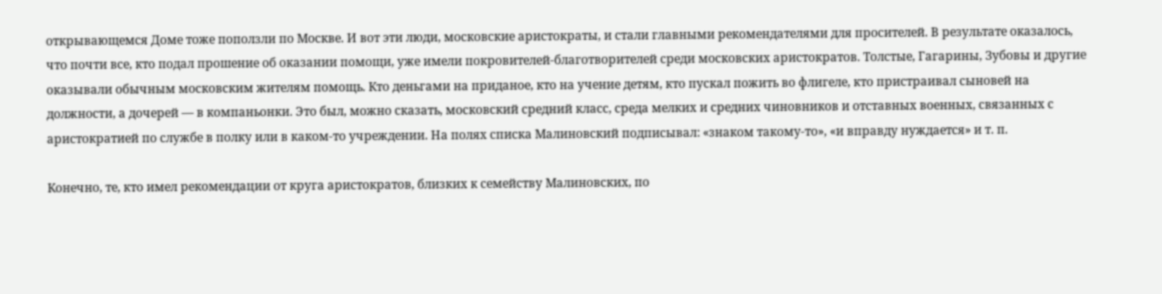открывающемся Доме тоже поползли по Москве. И вот эти люди, московские аристократы, и стали главными рекомендателями для просителей. В результате оказалось, что почти все, кто подал прошение об оказании помощи, уже имели покровителей-благотворителей среди московских аристократов. Толстые, Гагарины, Зубовы и другие оказывали обычным московским жителям помощь. Кто деньгами на приданое, кто на учение детям, кто пускал пожить во флигеле, кто пристраивал сыновей на должности, а дочерей — в компаньонки. Это был, можно сказать, московский средний класс, среда мелких и средних чиновников и отставных военных, связанных с аристократией по службе в полку или в каком-то учреждении. На полях списка Малиновский подписывал: «знаком такому-то», «и вправду нуждается» и т. п.

Конечно, те, кто имел рекомендации от круга аристократов, близких к семейству Малиновских, по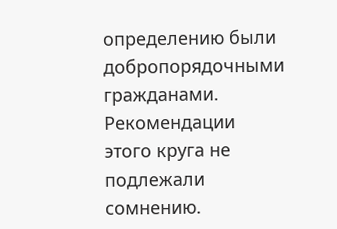определению были добропорядочными гражданами. Рекомендации этого круга не подлежали сомнению.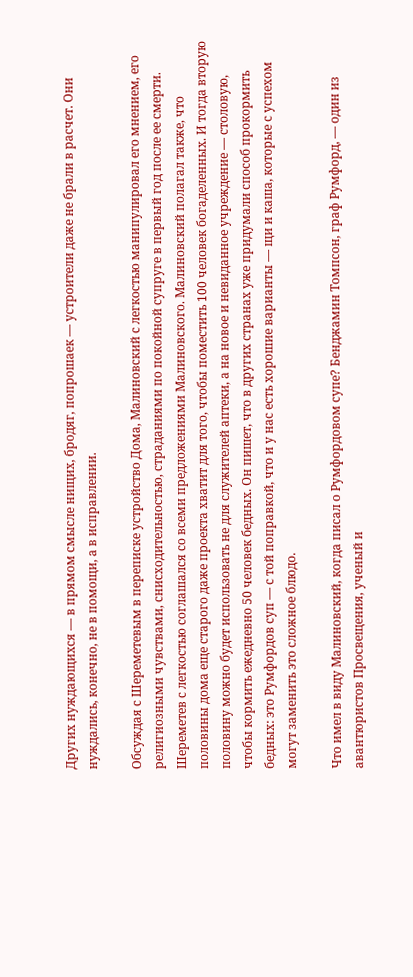Других нуждающихся — в прямом смысле нищих, бродяг, попрошаек — устроители даже не брали в расчет. Они нуждались, конечно, не в помощи, а в исправлении.

Обсуждая с Шереметевым в переписке устройство Дома, Малиновский с легкостью манипулировал его мнением, его религиозными чувствами, снисходительностью, страданиями по покойной супруге в первый год после ее смерти. Шереметев с легкостью соглашался со всеми предложениями Малиновского. Малиновский полагал также, что половины дома еще старого даже проекта хватит для того, чтобы поместить 100 человек богаделенных. И тогда вторую половину можно будет использовать не для служителей аптеки, а на новое и невиданное учреждение — столовую, чтобы кормить ежедневно 50 человек бедных. Он пишет, что в других странах уже придумали способ прокормить бедных: это Румфордов суп — с той поправкой, что и у нас есть хорошие варианты — щи и каша, которые с успехом могут заменить это сложное блюдо.

Что имел в виду Малиновский, когда писал о Румфордовом супе? Бенджамин Томпсон, граф Румфорд, — один из авантюристов Просвещения, ученый и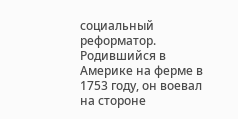социальный реформатор. Родившийся в Америке на ферме в 1753 году, он воевал на стороне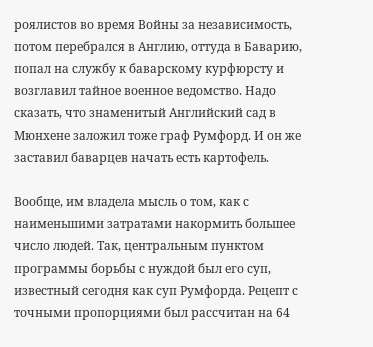роялистов во время Войны за независимость, потом перебрался в Англию, оттуда в Баварию, попал на службу к баварскому курфюрсту и возглавил тайное военное ведомство. Надо сказать, что знаменитый Английский сад в Мюнхене заложил тоже граф Румфорд. И он же заставил баварцев начать есть картофель.

Вообще, им владела мысль о том, как с наименьшими затратами накормить большее число людей. Так, центральным пунктом программы борьбы с нуждой был его суп, известный сегодня как суп Румфорда. Рецепт с точными пропорциями был рассчитан на 64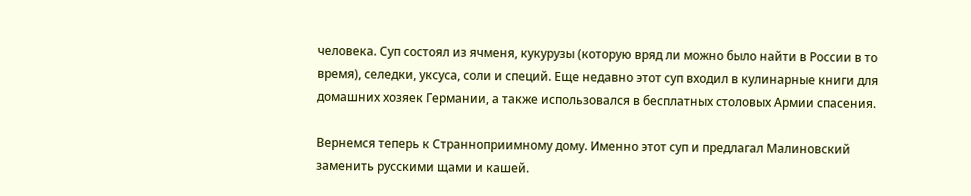человека. Суп состоял из ячменя, кукурузы (которую вряд ли можно было найти в России в то время), селедки, уксуса, соли и специй. Еще недавно этот суп входил в кулинарные книги для домашних хозяек Германии, а также использовался в бесплатных столовых Армии спасения.

Вернемся теперь к Странноприимному дому. Именно этот суп и предлагал Малиновский заменить русскими щами и кашей.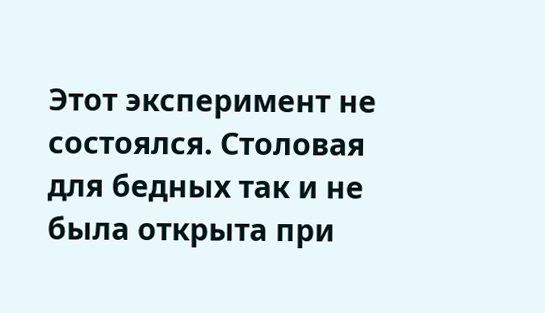Этот эксперимент не состоялся. Столовая для бедных так и не была открыта при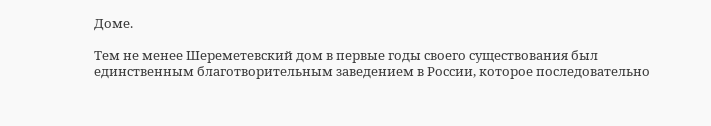Доме.

Тем не менее Шереметевский дом в первые годы своего существования был единственным благотворительным заведением в России, которое последовательно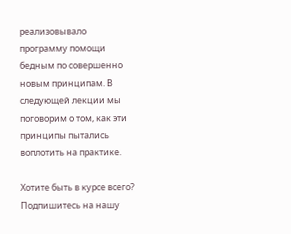реализовывало программу помощи бедным по совершенно новым принципам. В следующей лекции мы поговорим о том, как эти принципы пытались воплотить на практике.

Хотите быть в курсе всего?
Подпишитесь на нашу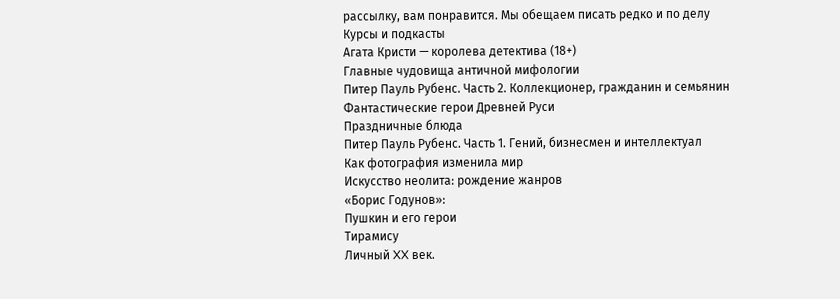рассылку, вам понравится. Мы обещаем писать редко и по делу
Курсы и подкасты
Агата Кристи — королева детектива (18+)
Главные чудовища античной мифологии
Питер Пауль Рубенс. Часть 2. Коллекционер, гражданин и семьянин
Фантастические герои Древней Руси
Праздничные блюда
Питер Пауль Рубенс. Часть 1. Гений, бизнесмен и интеллектуал
Как фотография изменила мир
Искусство неолита: рождение жанров
«Борис Годунов»:
Пушкин и его герои
Тирамису
Личный XX век.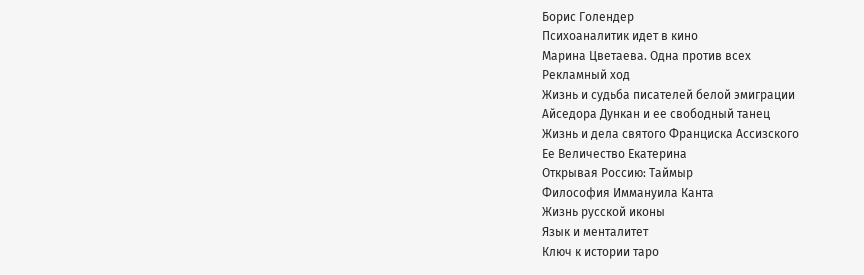Борис Голендер
Психоаналитик идет в кино
Марина Цветаева. Одна против всех
Рекламный ход
Жизнь и судьба писателей белой эмиграции
Айседора Дункан и ее свободный танец
Жизнь и дела святого Франциска Ассизского
Ее Величество Екатерина
Открывая Россию: Таймыр
Философия Иммануила Канта
Жизнь русской иконы
Язык и менталитет
Ключ к истории таро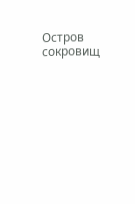Остров сокровищ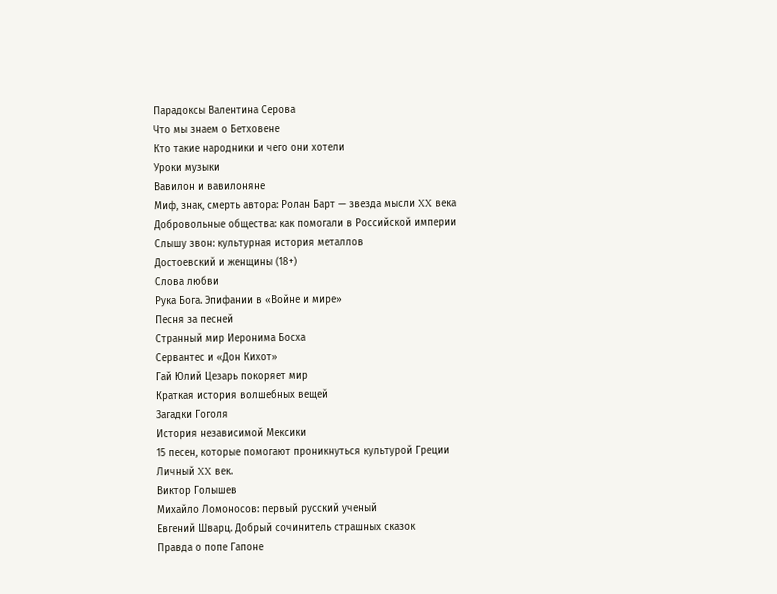Парадоксы Валентина Серова
Что мы знаем о Бетховене
Кто такие народники и чего они хотели
Уроки музыки
Вавилон и вавилоняне
Миф, знак, смерть автора: Ролан Барт — звезда мысли XX века
Добровольные общества: как помогали в Российской империи
Слышу звон: культурная история металлов
Достоевский и женщины (18+)
Слова любви
Рука Бога. Эпифании в «Войне и мире»
Песня за песней
Странный мир Иеронима Босха
Сервантес и «Дон Кихот»
Гай Юлий Цезарь покоряет мир
Краткая история волшебных вещей
Загадки Гоголя
История независимой Мексики
15 песен, которые помогают проникнуться культурой Греции
Личный XX век.
Виктор Голышев
Михайло Ломоносов: первый русский ученый
Евгений Шварц. Добрый сочинитель страшных сказок
Правда о попе Гапоне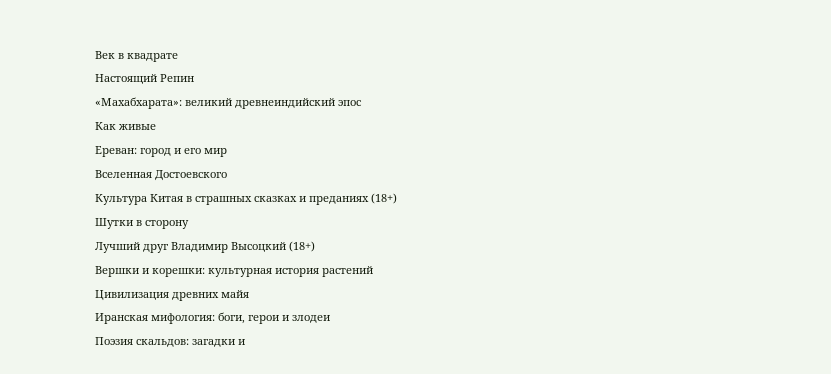Век в квадрате
Настоящий Репин
«Махабхарата»: великий древнеиндийский эпос
Как живые
Ереван: город и его мир
Вселенная Достоевского
Культура Китая в страшных сказках и преданиях (18+)
Шутки в сторону
Лучший друг Владимир Высоцкий (18+)
Вершки и корешки: культурная история растений
Цивилизация древних майя
Иранская мифология: боги, герои и злодеи
Поэзия скальдов: загадки и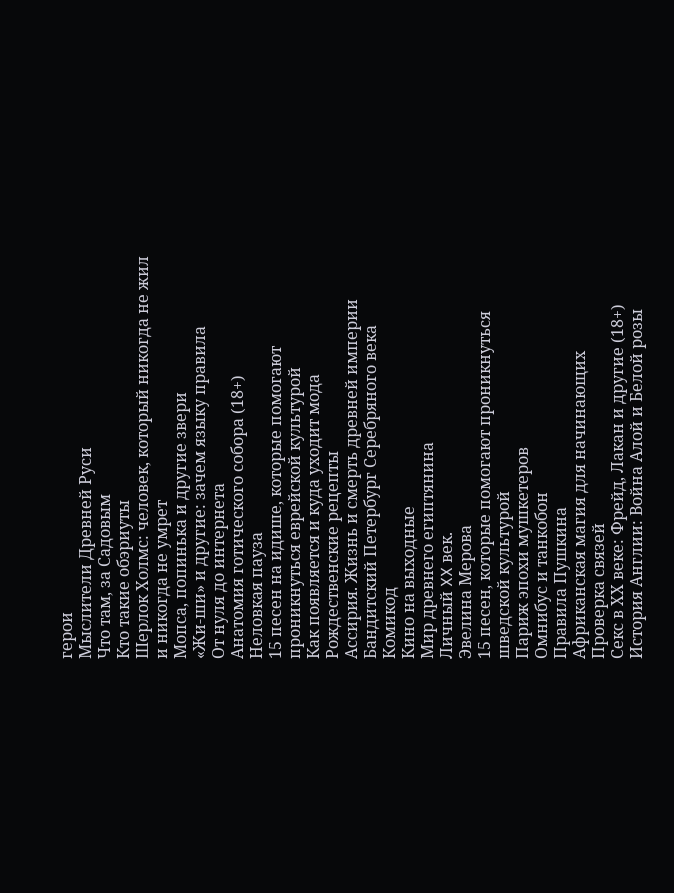герои
Мыслители Древней Руси
Что там, за Садовым
Кто такие обэриуты
Шерлок Холмс: человек, который никогда не жил и никогда не умрет
Мопса, попинька и другие звери
«Жи-ши» и другие: зачем языку правила
От нуля до интернета
Анатомия готического собора (18+)
Неловкая пауза
15 песен на идише, которые помогают проникнуться еврейской культурой
Как появляется и куда уходит мода
Рождественские рецепты
Ассирия. Жизнь и смерть древней империи
Бандитский Петербург Серебряного века
Комикод
Кино на выходные
Мир древнего египтянина
Личный XX век.
Эвелина Мерова
15 песен, которые помогают проникнуться шведской культурой
Париж эпохи мушкетеров
Омнибус и танкобон
Правила Пушкина
Африканская магия для начинающих
Проверка связей
Секс в ХХ веке: Фрейд, Лакан и другие (18+)
История Англии: Война Алой и Белой розы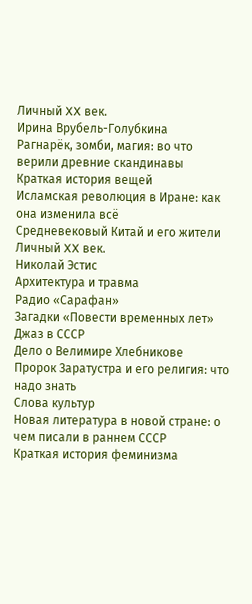Личный XX век.
Ирина Врубель-Голубкина
Рагнарёк, зомби, магия: во что верили древние скандинавы
Краткая история вещей
Исламская революция в Иране: как она изменила всё
Средневековый Китай и его жители
Личный XX век.
Николай Эстис
Архитектура и травма
Радио «Сарафан»
Загадки «Повести временных лет»
Джаз в СССР
Дело о Велимире Хлебникове
Пророк Заратустра и его религия: что надо знать
Слова культур
Новая литература в новой стране: о чем писали в раннем СССР
Краткая история феминизма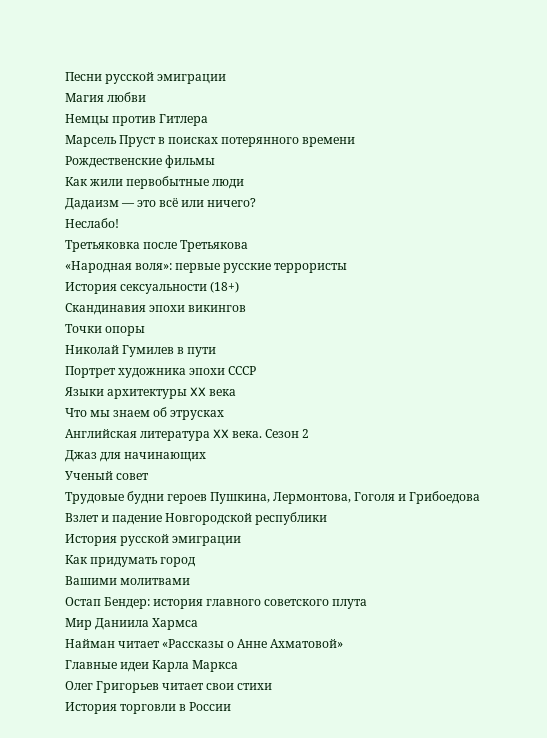Песни русской эмиграции
Магия любви
Немцы против Гитлера
Марсель Пруст в поисках потерянного времени
Рождественские фильмы
Как жили первобытные люди
Дадаизм — это всё или ничего?
Неслабо!
Третьяковка после Третьякова
«Народная воля»: первые русские террористы
История сексуальности (18+)
Скандинавия эпохи викингов
Точки опоры
Николай Гумилев в пути
Портрет художника эпохи СССР
Языки архитектуры XX века
Что мы знаем об этрусках
Английская литература XX века. Сезон 2
Джаз для начинающих
Ученый совет
Трудовые будни героев Пушкина, Лермонтова, Гоголя и Грибоедова
Взлет и падение Новгородской республики
История русской эмиграции
Как придумать город
Вашими молитвами
Остап Бендер: история главного советского плута
Мир Даниила Хармса
Найман читает «Рассказы о Анне Ахматовой»
Главные идеи Карла Маркса
Олег Григорьев читает свои стихи
История торговли в России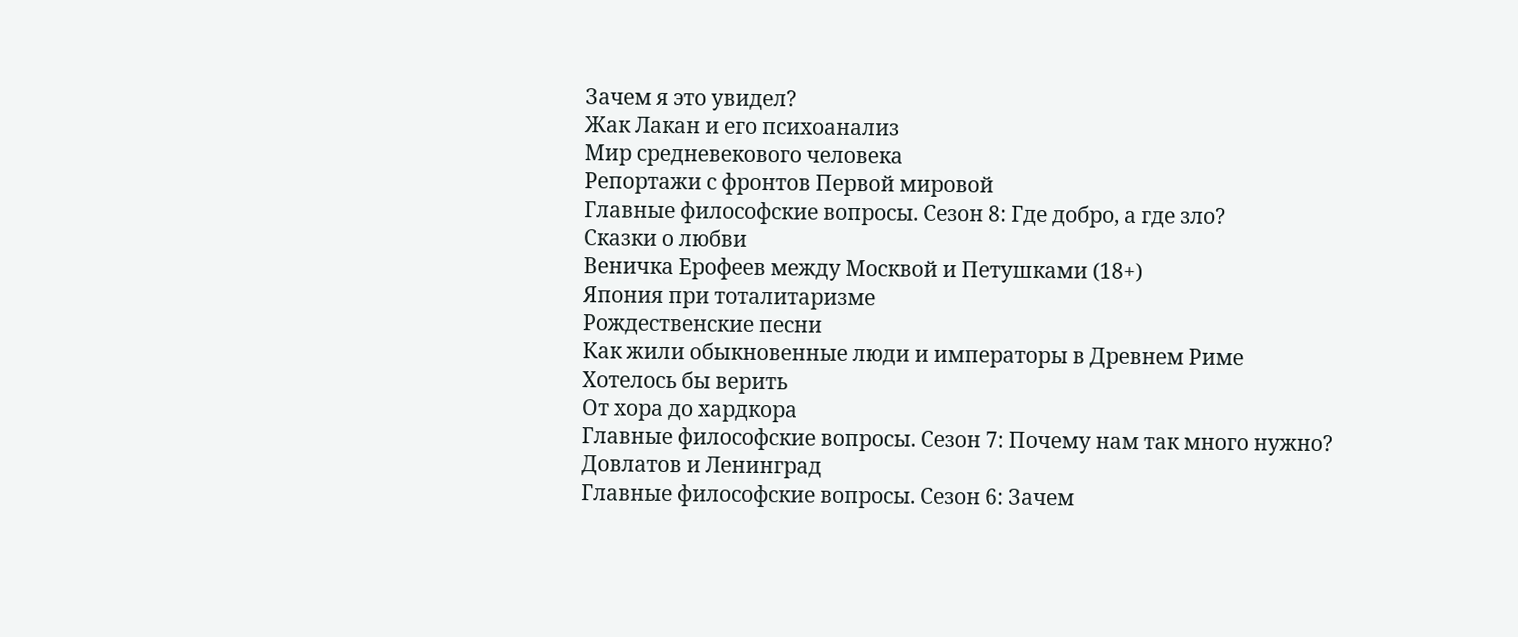Зачем я это увидел?
Жак Лакан и его психоанализ
Мир средневекового человека
Репортажи с фронтов Первой мировой
Главные философские вопросы. Сезон 8: Где добро, а где зло?
Сказки о любви
Веничка Ерофеев между Москвой и Петушками (18+)
Япония при тоталитаризме
Рождественские песни
Как жили обыкновенные люди и императоры в Древнем Риме
Хотелось бы верить
От хора до хардкора
Главные философские вопросы. Сезон 7: Почему нам так много нужно?
Довлатов и Ленинград
Главные философские вопросы. Сезон 6: Зачем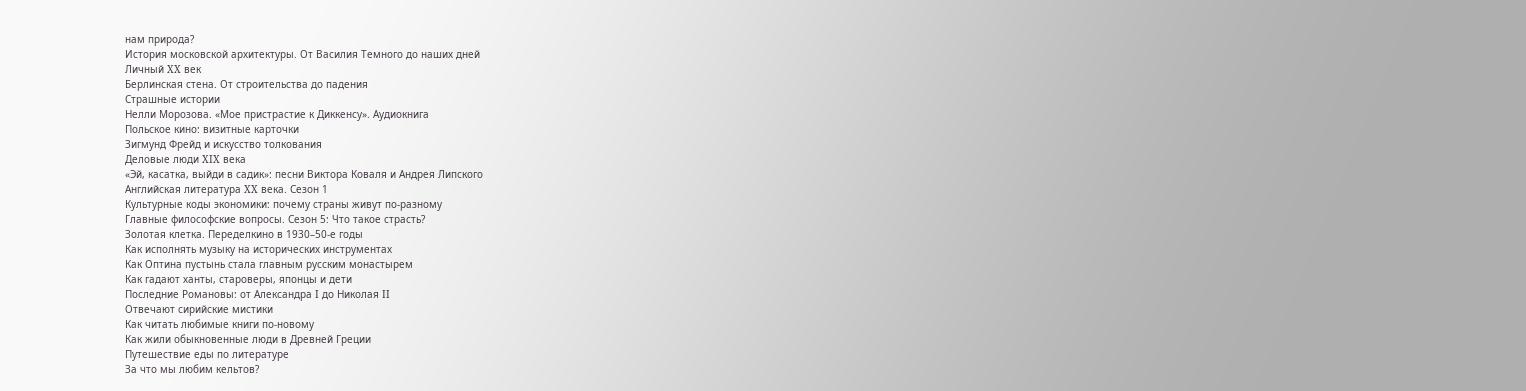нам природа?
История московской архитектуры. От Василия Темного до наших дней
Личный XX век
Берлинская стена. От строительства до падения
Страшные истории
Нелли Морозова. «Мое пристрастие к Диккенсу». Аудиокнига
Польское кино: визитные карточки
Зигмунд Фрейд и искусство толкования
Деловые люди XIX века
«Эй, касатка, выйди в садик»: песни Виктора Коваля и Андрея Липского
Английская литература XX века. Сезон 1
Культурные коды экономики: почему страны живут по-разному
Главные философские вопросы. Сезон 5: Что такое страсть?
Золотая клетка. Переделкино в 1930–50-е годы
Как исполнять музыку на исторических инструментах
Как Оптина пустынь стала главным русским монастырем
Как гадают ханты, староверы, японцы и дети
Последние Романовы: от Александра I до Николая II
Отвечают сирийские мистики
Как читать любимые книги по-новому
Как жили обыкновенные люди в Древней Греции
Путешествие еды по литературе
За что мы любим кельтов?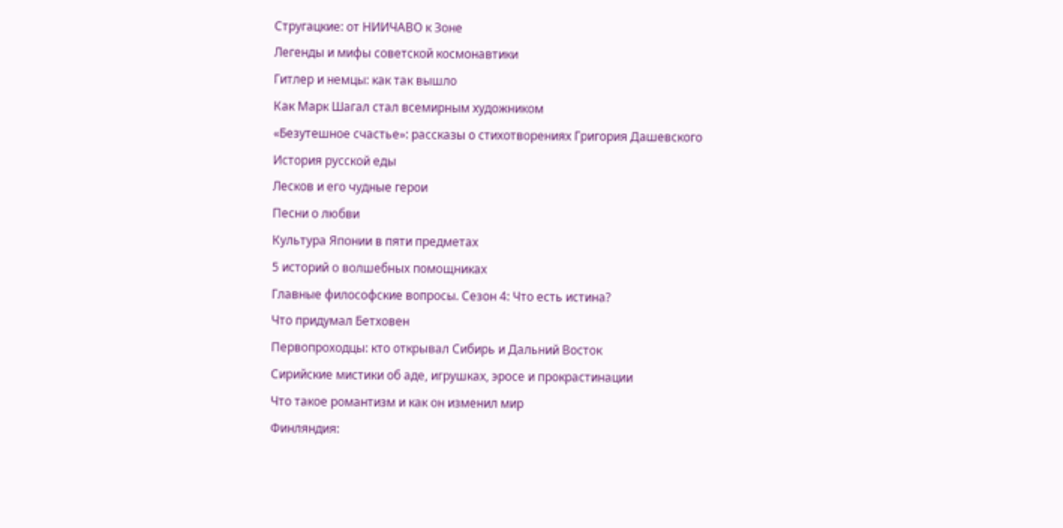Стругацкие: от НИИЧАВО к Зоне
Легенды и мифы советской космонавтики
Гитлер и немцы: как так вышло
Как Марк Шагал стал всемирным художником
«Безутешное счастье»: рассказы о стихотворениях Григория Дашевского
История русской еды
Лесков и его чудные герои
Песни о любви
Культура Японии в пяти предметах
5 историй о волшебных помощниках
Главные философские вопросы. Сезон 4: Что есть истина?
Что придумал Бетховен
Первопроходцы: кто открывал Сибирь и Дальний Восток
Сирийские мистики об аде, игрушках, эросе и прокрастинации
Что такое романтизм и как он изменил мир
Финляндия: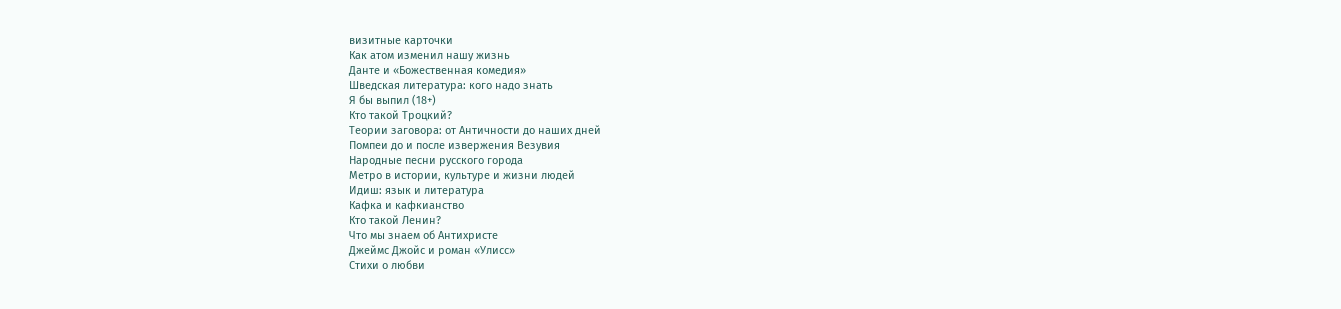визитные карточки
Как атом изменил нашу жизнь
Данте и «Божественная комедия»
Шведская литература: кого надо знать
Я бы выпил (18+)
Кто такой Троцкий?
Теории заговора: от Античности до наших дней
Помпеи до и после извержения Везувия
Народные песни русского города
Метро в истории, культуре и жизни людей
Идиш: язык и литература
Кафка и кафкианство
Кто такой Ленин?
Что мы знаем об Антихристе
Джеймс Джойс и роман «Улисс»
Стихи о любви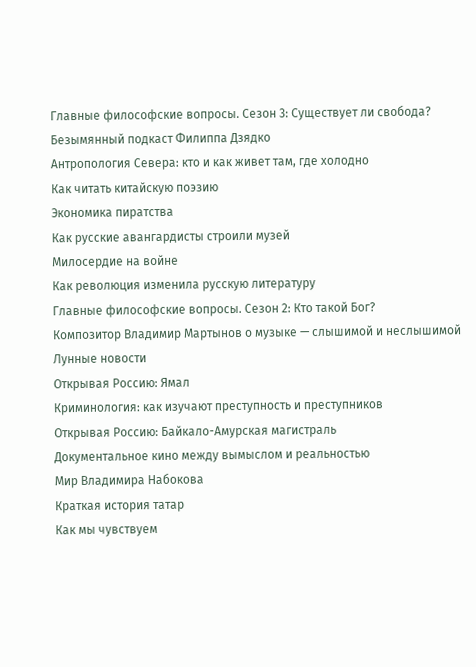Главные философские вопросы. Сезон 3: Существует ли свобода?
Безымянный подкаст Филиппа Дзядко
Антропология Севера: кто и как живет там, где холодно
Как читать китайскую поэзию
Экономика пиратства
Как русские авангардисты строили музей
Милосердие на войне
Как революция изменила русскую литературу
Главные философские вопросы. Сезон 2: Кто такой Бог?
Композитор Владимир Мартынов о музыке — слышимой и неслышимой
Лунные новости
Открывая Россию: Ямал
Криминология: как изучают преступность и преступников
Открывая Россию: Байкало-Амурская магистраль
Документальное кино между вымыслом и реальностью
Мир Владимира Набокова
Краткая история татар
Как мы чувствуем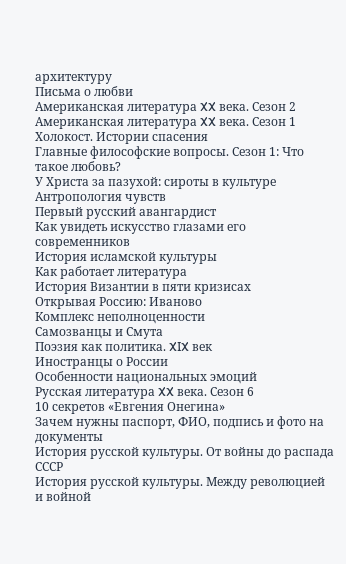архитектуру
Письма о любви
Американская литература XX века. Сезон 2
Американская литература XX века. Сезон 1
Холокост. Истории спасения
Главные философские вопросы. Сезон 1: Что такое любовь?
У Христа за пазухой: сироты в культуре
Антропология чувств
Первый русский авангардист
Как увидеть искусство глазами его современников
История исламской культуры
Как работает литература
История Византии в пяти кризисах
Открывая Россию: Иваново
Комплекс неполноценности
Самозванцы и Cмута
Поэзия как политика. XIX век
Иностранцы о России
Особенности национальных эмоций
Русская литература XX века. Сезон 6
10 секретов «Евгения Онегина»
Зачем нужны паспорт, ФИО, подпись и фото на документы
История русской культуры. От войны до распада СССР
История русской культуры. Между революцией и войной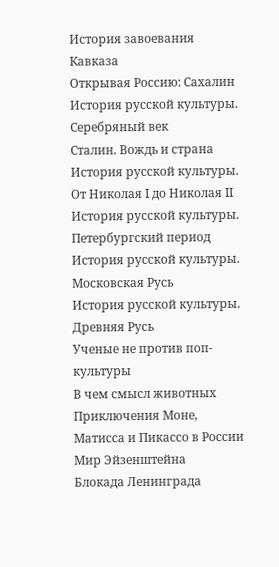История завоевания Кавказа
Открывая Россию: Сахалин
История русской культуры. Серебряный век
Сталин. Вождь и страна
История русской культуры. От Николая I до Николая II
История русской культуры. Петербургский период
История русской культуры. Московская Русь
История русской культуры. Древняя Русь
Ученые не против поп-культуры
В чем смысл животных
Приключения Моне, Матисса и Пикассо в России
Мир Эйзенштейна
Блокада Ленинграда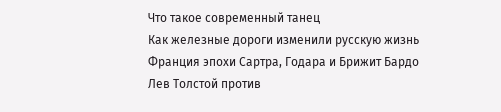Что такое современный танец
Как железные дороги изменили русскую жизнь
Франция эпохи Сартра, Годара и Брижит Бардо
Лев Толстой против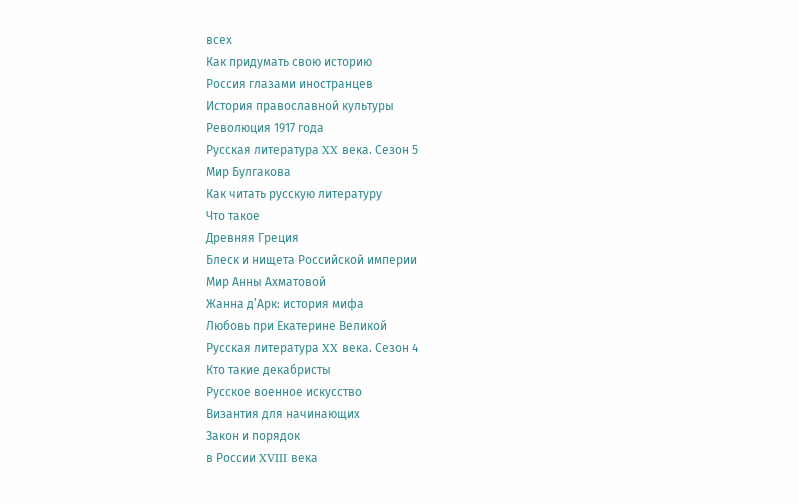всех
Как придумать свою историю
Россия глазами иностранцев
История православной культуры
Революция 1917 года
Русская литература XX века. Сезон 5
Мир Булгакова
Как читать русскую литературу
Что такое
Древняя Греция
Блеск и нищета Российской империи
Мир Анны Ахматовой
Жанна д’Арк: история мифа
Любовь при Екатерине Великой
Русская литература XX века. Сезон 4
Кто такие декабристы
Русское военное искусство
Византия для начинающих
Закон и порядок
в России XVIII века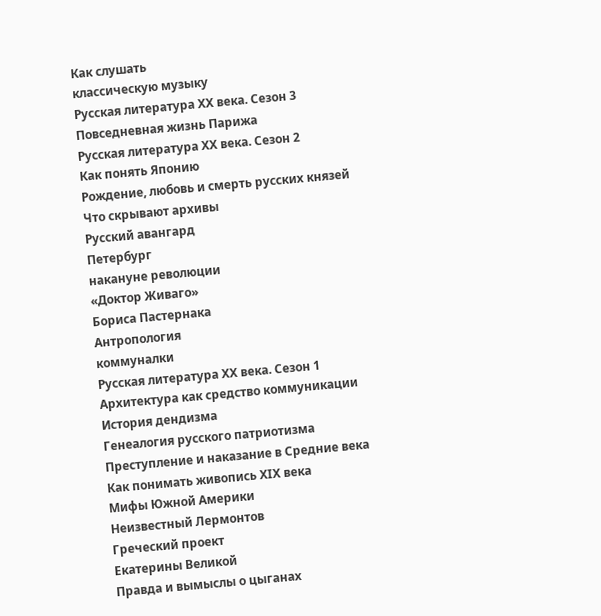Как слушать
классическую музыку
Русская литература XX века. Сезон 3
Повседневная жизнь Парижа
Русская литература XX века. Сезон 2
Как понять Японию
Рождение, любовь и смерть русских князей
Что скрывают архивы
Русский авангард
Петербург
накануне революции
«Доктор Живаго»
Бориса Пастернака
Антропология
коммуналки
Русская литература XX века. Сезон 1
Архитектура как средство коммуникации
История дендизма
Генеалогия русского патриотизма
Преступление и наказание в Средние века
Как понимать живопись XIX века
Мифы Южной Америки
Неизвестный Лермонтов
Греческий проект
Екатерины Великой
Правда и вымыслы о цыганах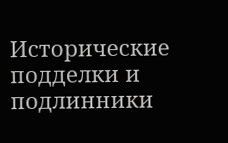Исторические подделки и подлинники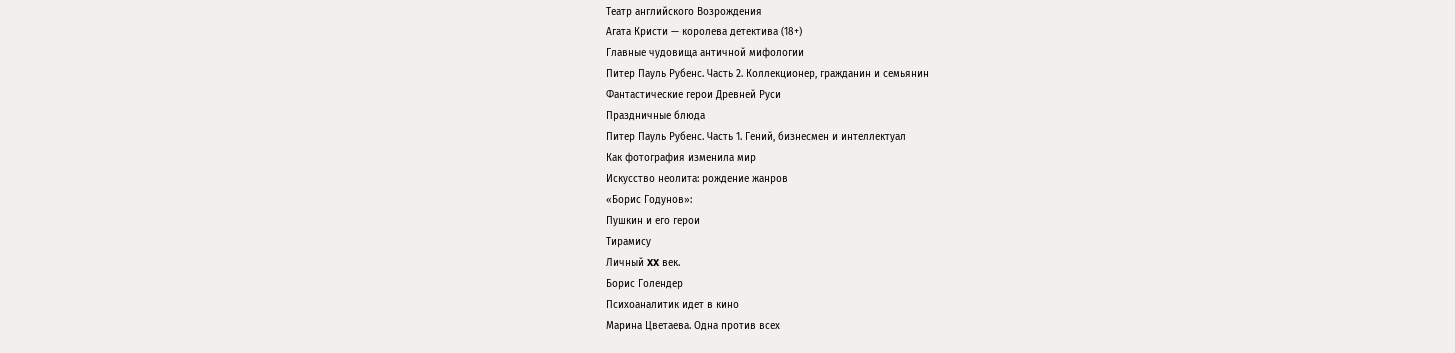Театр английского Возрождения
Агата Кристи — королева детектива (18+)
Главные чудовища античной мифологии
Питер Пауль Рубенс. Часть 2. Коллекционер, гражданин и семьянин
Фантастические герои Древней Руси
Праздничные блюда
Питер Пауль Рубенс. Часть 1. Гений, бизнесмен и интеллектуал
Как фотография изменила мир
Искусство неолита: рождение жанров
«Борис Годунов»:
Пушкин и его герои
Тирамису
Личный XX век.
Борис Голендер
Психоаналитик идет в кино
Марина Цветаева. Одна против всех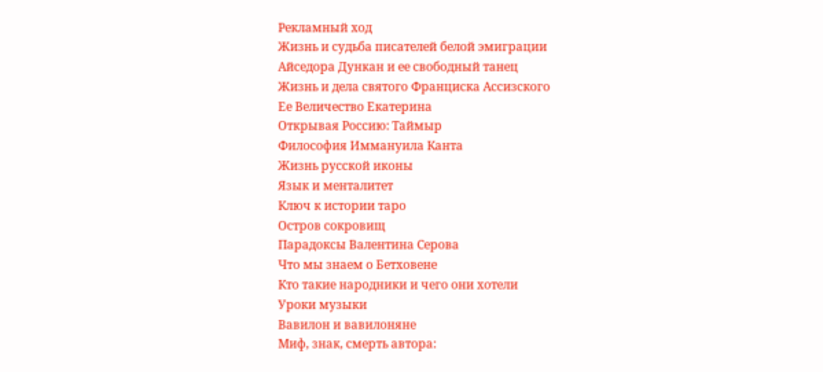Рекламный ход
Жизнь и судьба писателей белой эмиграции
Айседора Дункан и ее свободный танец
Жизнь и дела святого Франциска Ассизского
Ее Величество Екатерина
Открывая Россию: Таймыр
Философия Иммануила Канта
Жизнь русской иконы
Язык и менталитет
Ключ к истории таро
Остров сокровищ
Парадоксы Валентина Серова
Что мы знаем о Бетховене
Кто такие народники и чего они хотели
Уроки музыки
Вавилон и вавилоняне
Миф, знак, смерть автора: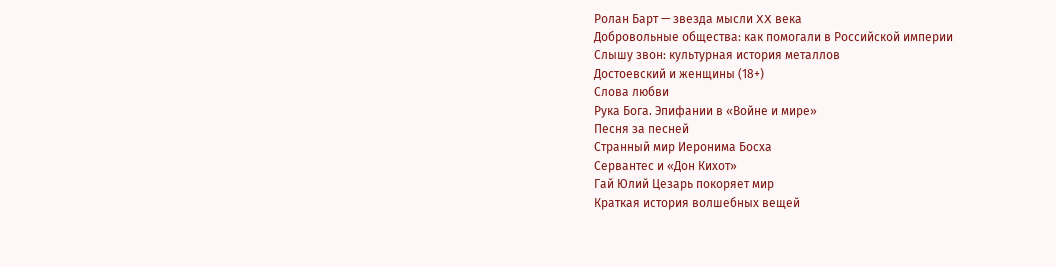Ролан Барт — звезда мысли XX века
Добровольные общества: как помогали в Российской империи
Слышу звон: культурная история металлов
Достоевский и женщины (18+)
Слова любви
Рука Бога. Эпифании в «Войне и мире»
Песня за песней
Странный мир Иеронима Босха
Сервантес и «Дон Кихот»
Гай Юлий Цезарь покоряет мир
Краткая история волшебных вещей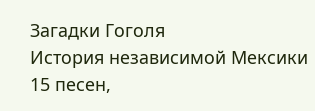Загадки Гоголя
История независимой Мексики
15 песен,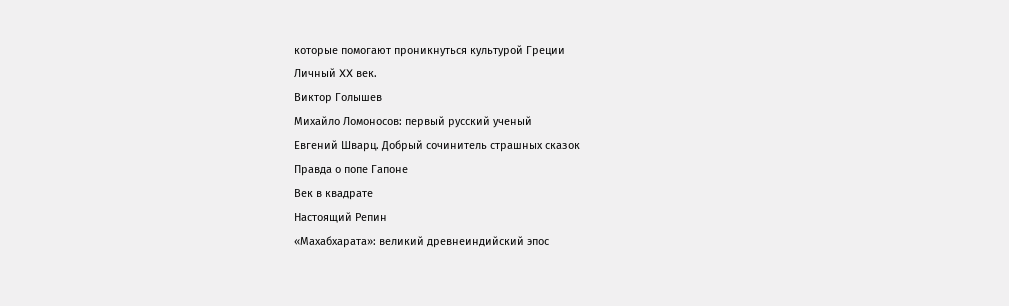которые помогают проникнуться культурой Греции
Личный XX век.
Виктор Голышев
Михайло Ломоносов: первый русский ученый
Евгений Шварц. Добрый сочинитель страшных сказок
Правда о попе Гапоне
Век в квадрате
Настоящий Репин
«Махабхарата»: великий древнеиндийский эпос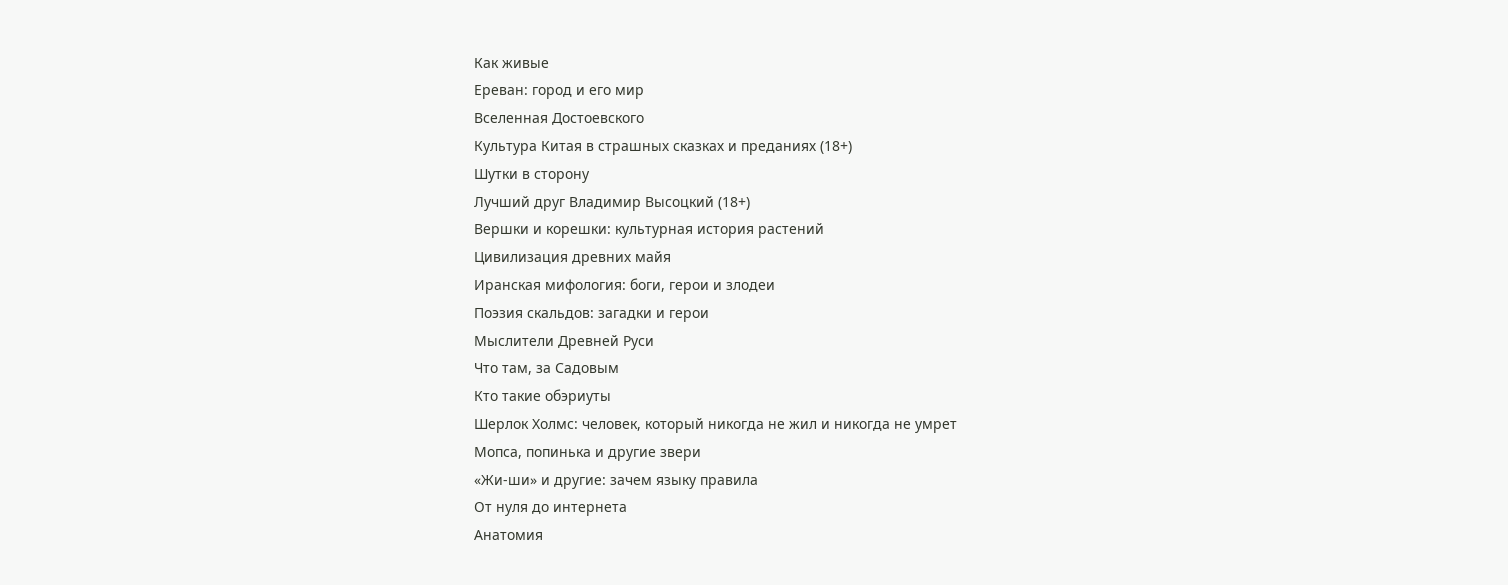Как живые
Ереван: город и его мир
Вселенная Достоевского
Культура Китая в страшных сказках и преданиях (18+)
Шутки в сторону
Лучший друг Владимир Высоцкий (18+)
Вершки и корешки: культурная история растений
Цивилизация древних майя
Иранская мифология: боги, герои и злодеи
Поэзия скальдов: загадки и герои
Мыслители Древней Руси
Что там, за Садовым
Кто такие обэриуты
Шерлок Холмс: человек, который никогда не жил и никогда не умрет
Мопса, попинька и другие звери
«Жи-ши» и другие: зачем языку правила
От нуля до интернета
Анатомия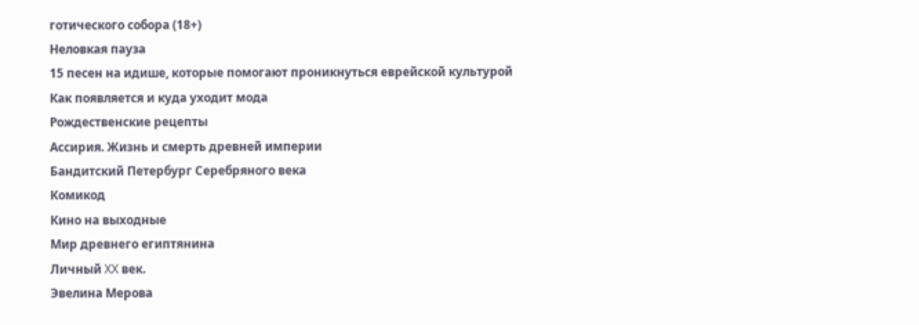готического собора (18+)
Неловкая пауза
15 песен на идише, которые помогают проникнуться еврейской культурой
Как появляется и куда уходит мода
Рождественские рецепты
Ассирия. Жизнь и смерть древней империи
Бандитский Петербург Серебряного века
Комикод
Кино на выходные
Мир древнего египтянина
Личный XX век.
Эвелина Мерова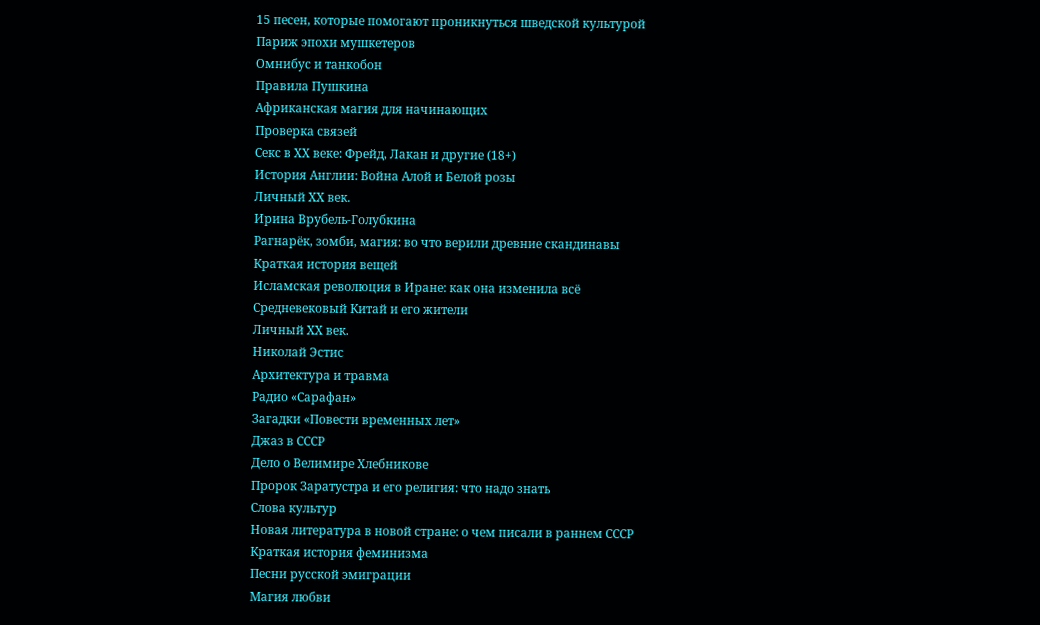15 песен, которые помогают проникнуться шведской культурой
Париж эпохи мушкетеров
Омнибус и танкобон
Правила Пушкина
Африканская магия для начинающих
Проверка связей
Секс в ХХ веке: Фрейд, Лакан и другие (18+)
История Англии: Война Алой и Белой розы
Личный XX век.
Ирина Врубель-Голубкина
Рагнарёк, зомби, магия: во что верили древние скандинавы
Краткая история вещей
Исламская революция в Иране: как она изменила всё
Средневековый Китай и его жители
Личный XX век.
Николай Эстис
Архитектура и травма
Радио «Сарафан»
Загадки «Повести временных лет»
Джаз в СССР
Дело о Велимире Хлебникове
Пророк Заратустра и его религия: что надо знать
Слова культур
Новая литература в новой стране: о чем писали в раннем СССР
Краткая история феминизма
Песни русской эмиграции
Магия любви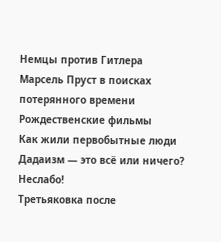Немцы против Гитлера
Марсель Пруст в поисках потерянного времени
Рождественские фильмы
Как жили первобытные люди
Дадаизм — это всё или ничего?
Неслабо!
Третьяковка после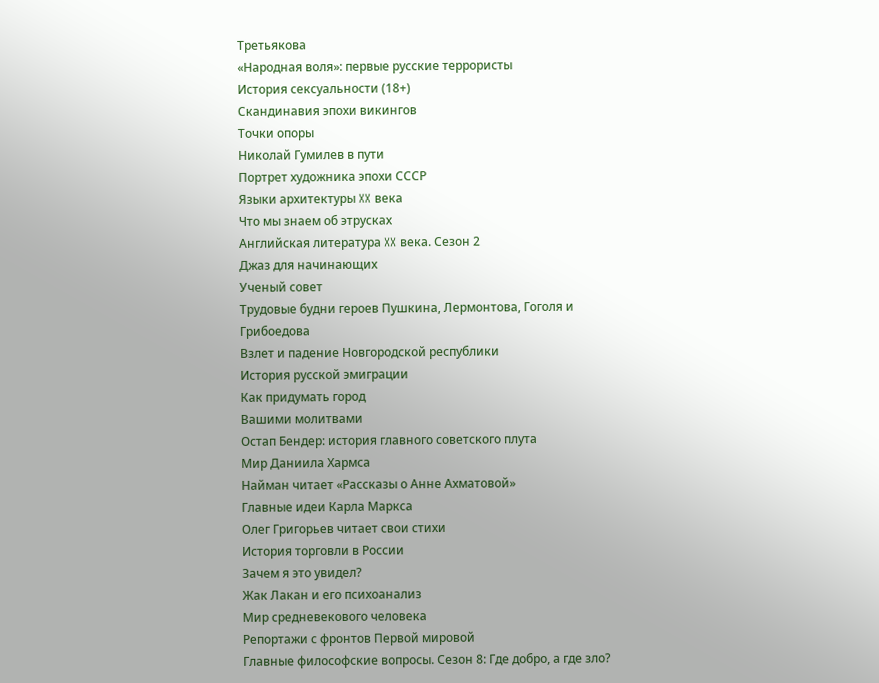Третьякова
«Народная воля»: первые русские террористы
История сексуальности (18+)
Скандинавия эпохи викингов
Точки опоры
Николай Гумилев в пути
Портрет художника эпохи СССР
Языки архитектуры XX века
Что мы знаем об этрусках
Английская литература XX века. Сезон 2
Джаз для начинающих
Ученый совет
Трудовые будни героев Пушкина, Лермонтова, Гоголя и Грибоедова
Взлет и падение Новгородской республики
История русской эмиграции
Как придумать город
Вашими молитвами
Остап Бендер: история главного советского плута
Мир Даниила Хармса
Найман читает «Рассказы о Анне Ахматовой»
Главные идеи Карла Маркса
Олег Григорьев читает свои стихи
История торговли в России
Зачем я это увидел?
Жак Лакан и его психоанализ
Мир средневекового человека
Репортажи с фронтов Первой мировой
Главные философские вопросы. Сезон 8: Где добро, а где зло?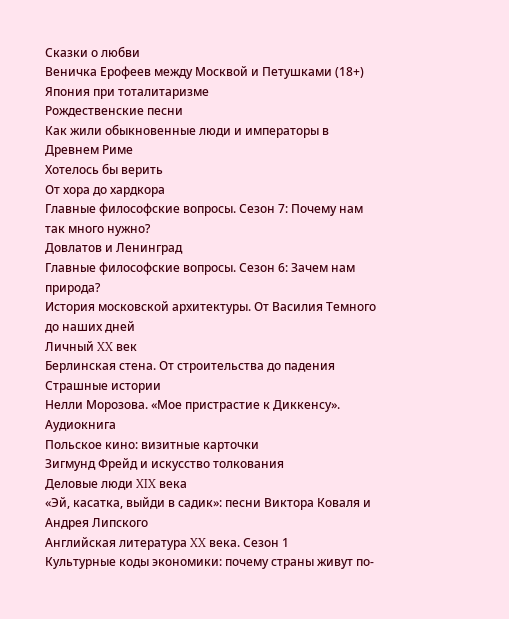Сказки о любви
Веничка Ерофеев между Москвой и Петушками (18+)
Япония при тоталитаризме
Рождественские песни
Как жили обыкновенные люди и императоры в Древнем Риме
Хотелось бы верить
От хора до хардкора
Главные философские вопросы. Сезон 7: Почему нам так много нужно?
Довлатов и Ленинград
Главные философские вопросы. Сезон 6: Зачем нам природа?
История московской архитектуры. От Василия Темного до наших дней
Личный XX век
Берлинская стена. От строительства до падения
Страшные истории
Нелли Морозова. «Мое пристрастие к Диккенсу». Аудиокнига
Польское кино: визитные карточки
Зигмунд Фрейд и искусство толкования
Деловые люди XIX века
«Эй, касатка, выйди в садик»: песни Виктора Коваля и Андрея Липского
Английская литература XX века. Сезон 1
Культурные коды экономики: почему страны живут по-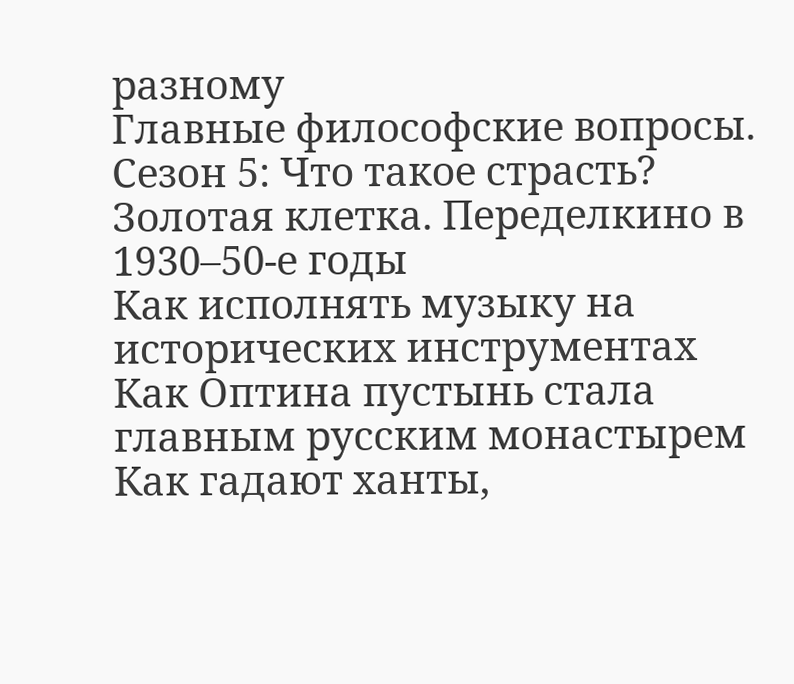разному
Главные философские вопросы. Сезон 5: Что такое страсть?
Золотая клетка. Переделкино в 1930–50-е годы
Как исполнять музыку на исторических инструментах
Как Оптина пустынь стала главным русским монастырем
Как гадают ханты,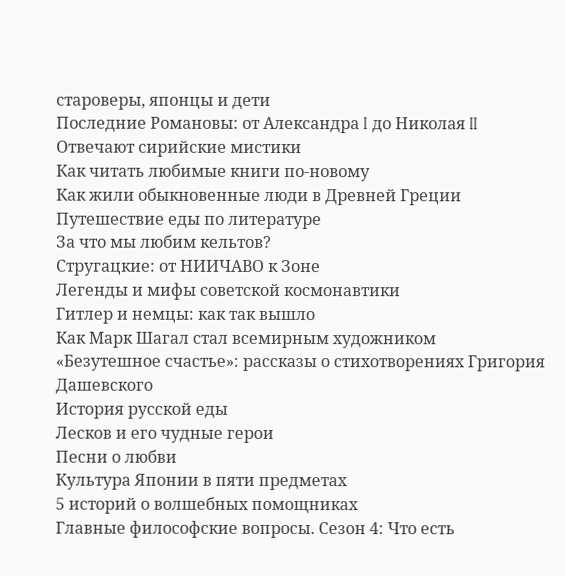староверы, японцы и дети
Последние Романовы: от Александра I до Николая II
Отвечают сирийские мистики
Как читать любимые книги по-новому
Как жили обыкновенные люди в Древней Греции
Путешествие еды по литературе
За что мы любим кельтов?
Стругацкие: от НИИЧАВО к Зоне
Легенды и мифы советской космонавтики
Гитлер и немцы: как так вышло
Как Марк Шагал стал всемирным художником
«Безутешное счастье»: рассказы о стихотворениях Григория Дашевского
История русской еды
Лесков и его чудные герои
Песни о любви
Культура Японии в пяти предметах
5 историй о волшебных помощниках
Главные философские вопросы. Сезон 4: Что есть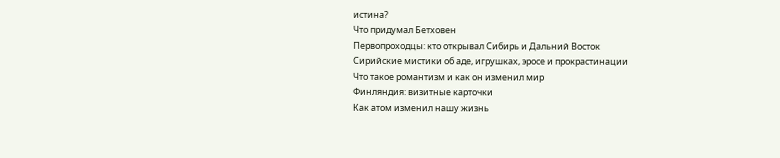истина?
Что придумал Бетховен
Первопроходцы: кто открывал Сибирь и Дальний Восток
Сирийские мистики об аде, игрушках, эросе и прокрастинации
Что такое романтизм и как он изменил мир
Финляндия: визитные карточки
Как атом изменил нашу жизнь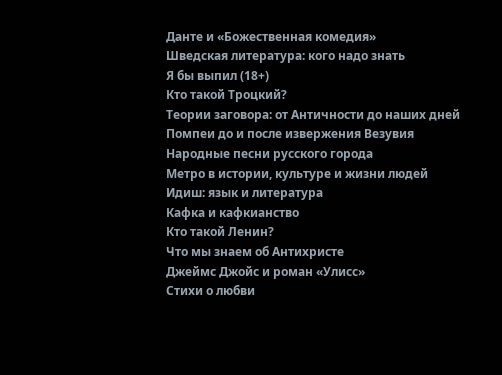Данте и «Божественная комедия»
Шведская литература: кого надо знать
Я бы выпил (18+)
Кто такой Троцкий?
Теории заговора: от Античности до наших дней
Помпеи до и после извержения Везувия
Народные песни русского города
Метро в истории, культуре и жизни людей
Идиш: язык и литература
Кафка и кафкианство
Кто такой Ленин?
Что мы знаем об Антихристе
Джеймс Джойс и роман «Улисс»
Стихи о любви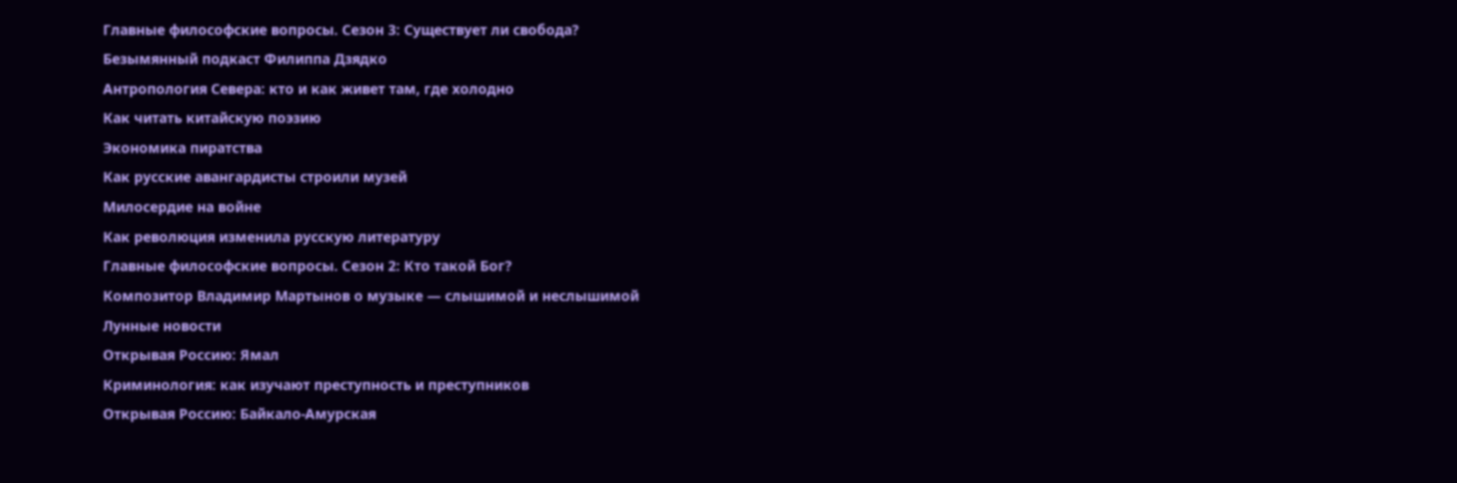Главные философские вопросы. Сезон 3: Существует ли свобода?
Безымянный подкаст Филиппа Дзядко
Антропология Севера: кто и как живет там, где холодно
Как читать китайскую поэзию
Экономика пиратства
Как русские авангардисты строили музей
Милосердие на войне
Как революция изменила русскую литературу
Главные философские вопросы. Сезон 2: Кто такой Бог?
Композитор Владимир Мартынов о музыке — слышимой и неслышимой
Лунные новости
Открывая Россию: Ямал
Криминология: как изучают преступность и преступников
Открывая Россию: Байкало-Амурская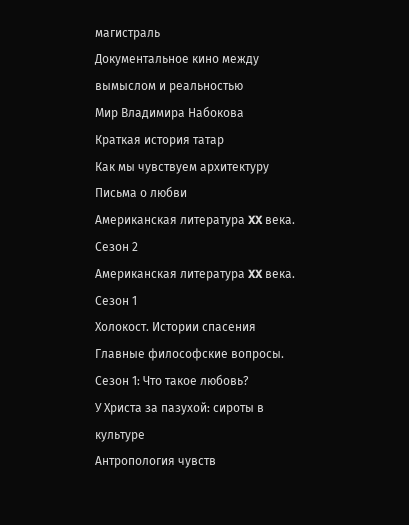магистраль
Документальное кино между вымыслом и реальностью
Мир Владимира Набокова
Краткая история татар
Как мы чувствуем архитектуру
Письма о любви
Американская литература XX века. Сезон 2
Американская литература XX века. Сезон 1
Холокост. Истории спасения
Главные философские вопросы. Сезон 1: Что такое любовь?
У Христа за пазухой: сироты в культуре
Антропология чувств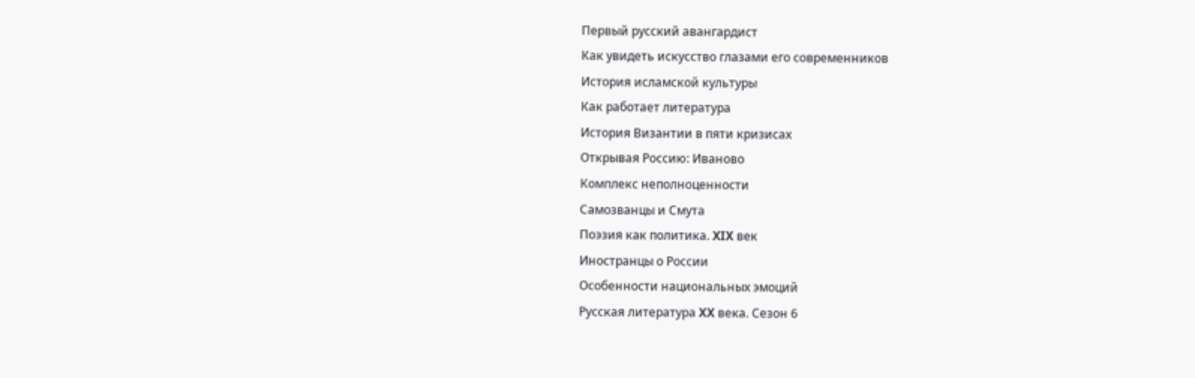Первый русский авангардист
Как увидеть искусство глазами его современников
История исламской культуры
Как работает литература
История Византии в пяти кризисах
Открывая Россию: Иваново
Комплекс неполноценности
Самозванцы и Cмута
Поэзия как политика. XIX век
Иностранцы о России
Особенности национальных эмоций
Русская литература XX века. Сезон 6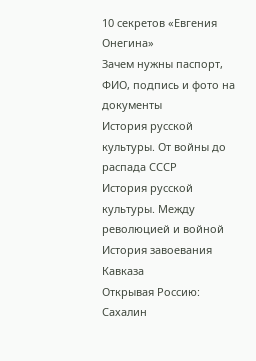10 секретов «Евгения Онегина»
Зачем нужны паспорт, ФИО, подпись и фото на документы
История русской культуры. От войны до распада СССР
История русской культуры. Между революцией и войной
История завоевания Кавказа
Открывая Россию: Сахалин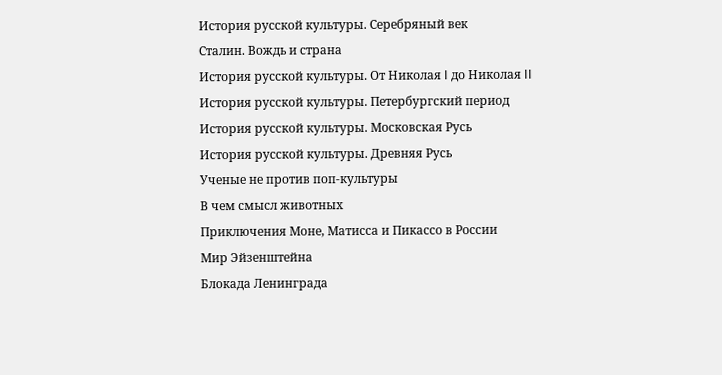История русской культуры. Серебряный век
Сталин. Вождь и страна
История русской культуры. От Николая I до Николая II
История русской культуры. Петербургский период
История русской культуры. Московская Русь
История русской культуры. Древняя Русь
Ученые не против поп-культуры
В чем смысл животных
Приключения Моне, Матисса и Пикассо в России
Мир Эйзенштейна
Блокада Ленинграда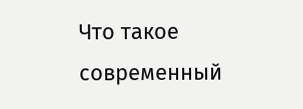Что такое современный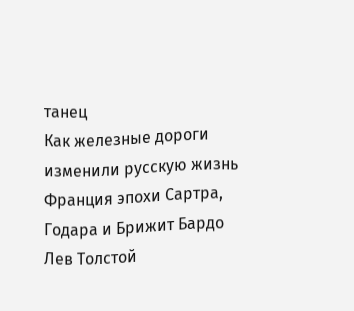танец
Как железные дороги изменили русскую жизнь
Франция эпохи Сартра, Годара и Брижит Бардо
Лев Толстой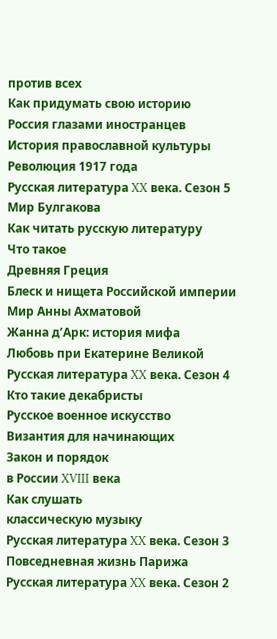против всех
Как придумать свою историю
Россия глазами иностранцев
История православной культуры
Революция 1917 года
Русская литература XX века. Сезон 5
Мир Булгакова
Как читать русскую литературу
Что такое
Древняя Греция
Блеск и нищета Российской империи
Мир Анны Ахматовой
Жанна д’Арк: история мифа
Любовь при Екатерине Великой
Русская литература XX века. Сезон 4
Кто такие декабристы
Русское военное искусство
Византия для начинающих
Закон и порядок
в России XVIII века
Как слушать
классическую музыку
Русская литература XX века. Сезон 3
Повседневная жизнь Парижа
Русская литература XX века. Сезон 2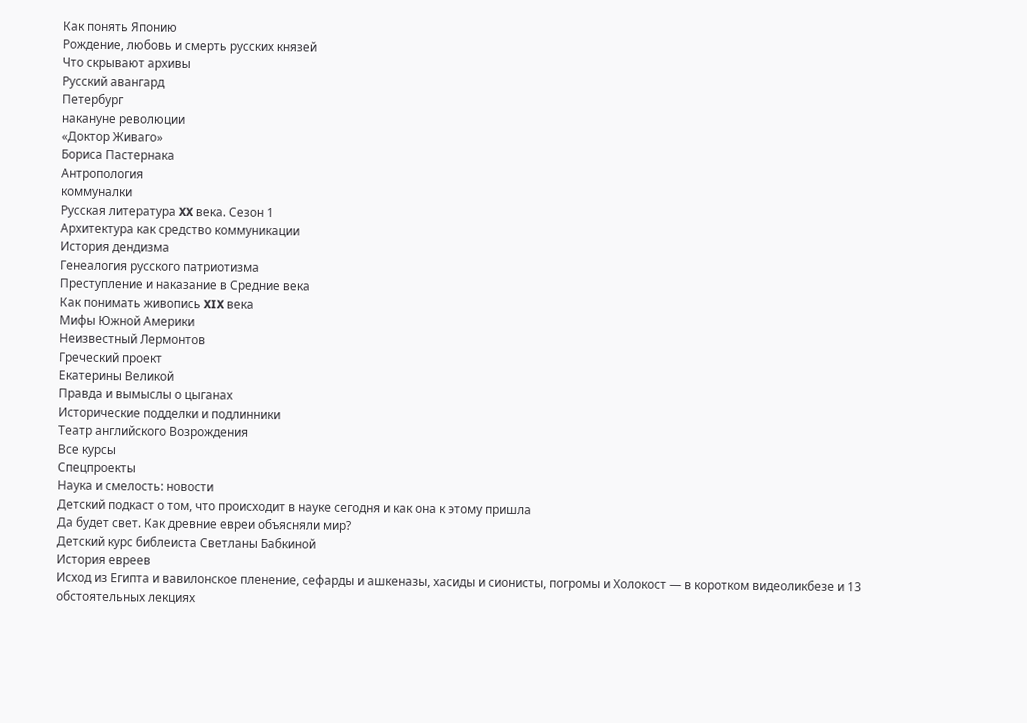Как понять Японию
Рождение, любовь и смерть русских князей
Что скрывают архивы
Русский авангард
Петербург
накануне революции
«Доктор Живаго»
Бориса Пастернака
Антропология
коммуналки
Русская литература XX века. Сезон 1
Архитектура как средство коммуникации
История дендизма
Генеалогия русского патриотизма
Преступление и наказание в Средние века
Как понимать живопись XIX века
Мифы Южной Америки
Неизвестный Лермонтов
Греческий проект
Екатерины Великой
Правда и вымыслы о цыганах
Исторические подделки и подлинники
Театр английского Возрождения
Все курсы
Спецпроекты
Наука и смелость: новости
Детский подкаст о том, что происходит в науке сегодня и как она к этому пришла
Да будет свет. Как древние евреи объясняли мир?
Детский курс библеиста Светланы Бабкиной
История евреев
Исход из Египта и вавилонское пленение, сефарды и ашкеназы, хасиды и сионисты, погромы и Холокост — в коротком видеоликбезе и 13 обстоятельных лекциях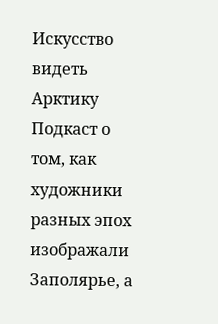Искусство видеть Арктику
Подкаст о том, как художники разных эпох изображали Заполярье, а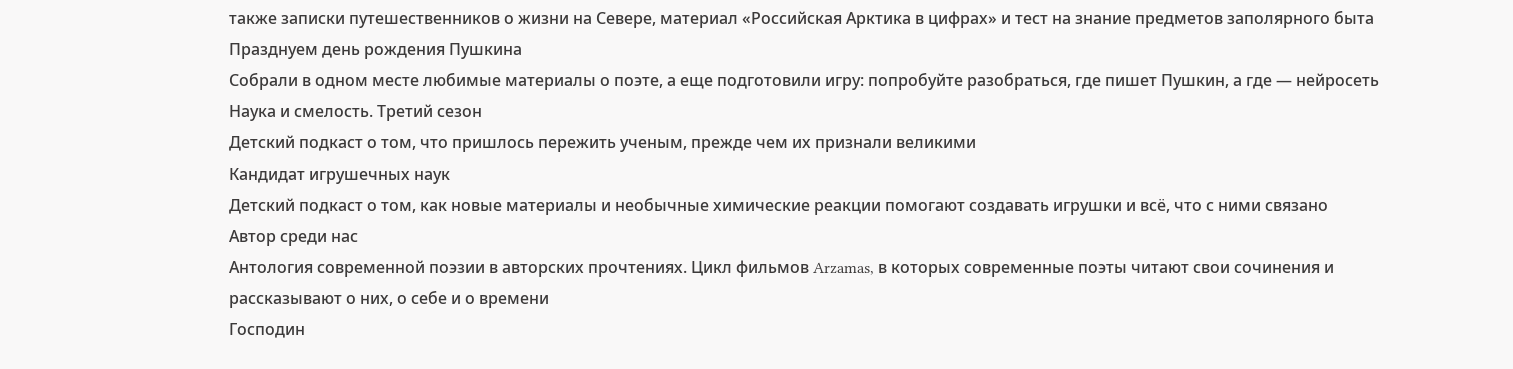также записки путешественников о жизни на Севере, материал «Российская Арктика в цифрах» и тест на знание предметов заполярного быта
Празднуем день рождения Пушкина
Собрали в одном месте любимые материалы о поэте, а еще подготовили игру: попробуйте разобраться, где пишет Пушкин, а где — нейросеть
Наука и смелость. Третий сезон
Детский подкаст о том, что пришлось пережить ученым, прежде чем их признали великими
Кандидат игрушечных наук
Детский подкаст о том, как новые материалы и необычные химические реакции помогают создавать игрушки и всё, что с ними связано
Автор среди нас
Антология современной поэзии в авторских прочтениях. Цикл фильмов Arzamas, в которых современные поэты читают свои сочинения и рассказывают о них, о себе и о времени
Господин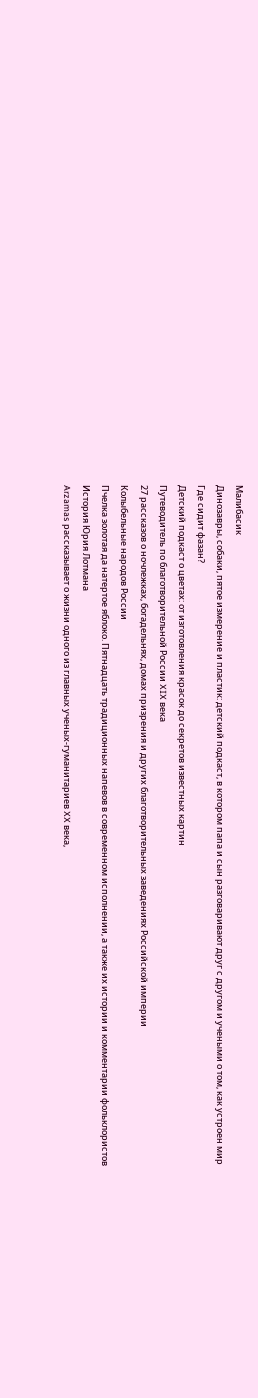Малибасик
Динозавры, собаки, пятое измерение и пластик: детский подкаст, в котором папа и сын разговаривают друг с другом и учеными о том, как устроен мир
Где сидит фазан?
Детский подкаст о цветах: от изготовления красок до секретов известных картин
Путеводитель по благотворительной России XIX века
27 рассказов о ночлежках, богадельнях, домах призрения и других благотворительных заведениях Российской империи
Колыбельные народов России
Пчелка золотая да натертое яблоко. Пятнадцать традиционных напевов в современном исполнении, а также их истории и комментарии фольклористов
История Юрия Лотмана
Arzamas рассказывает о жизни одного из главных ученых-гуманитариев XX века,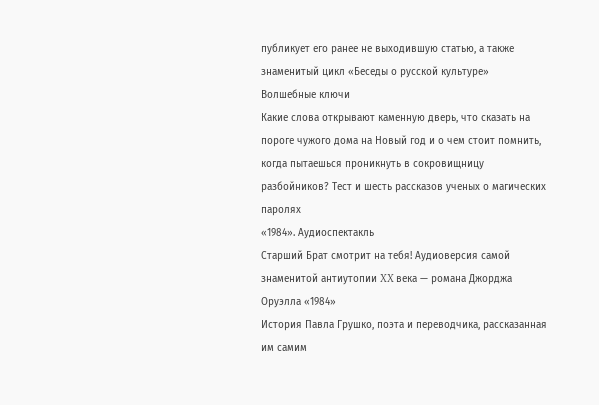публикует его ранее не выходившую статью, а также знаменитый цикл «Беседы о русской культуре»
Волшебные ключи
Какие слова открывают каменную дверь, что сказать на пороге чужого дома на Новый год и о чем стоит помнить, когда пытаешься проникнуть в сокровищницу разбойников? Тест и шесть рассказов ученых о магических паролях
«1984». Аудиоспектакль
Старший Брат смотрит на тебя! Аудиоверсия самой знаменитой антиутопии XX века — романа Джорджа Оруэлла «1984»
История Павла Грушко, поэта и переводчика, рассказанная им самим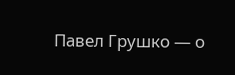Павел Грушко — о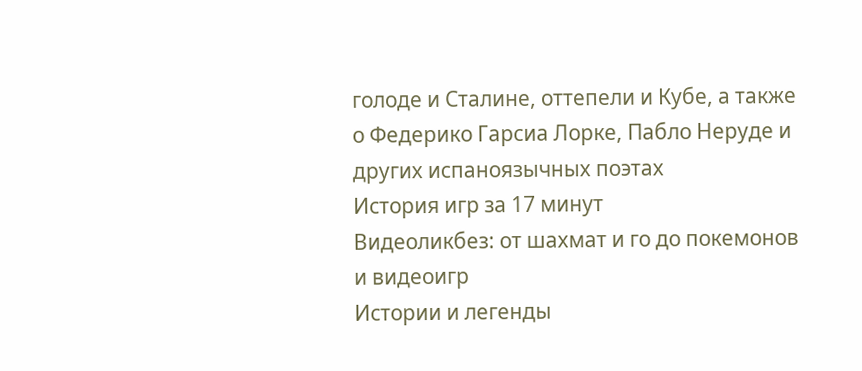голоде и Сталине, оттепели и Кубе, а также о Федерико Гарсиа Лорке, Пабло Неруде и других испаноязычных поэтах
История игр за 17 минут
Видеоликбез: от шахмат и го до покемонов и видеоигр
Истории и легенды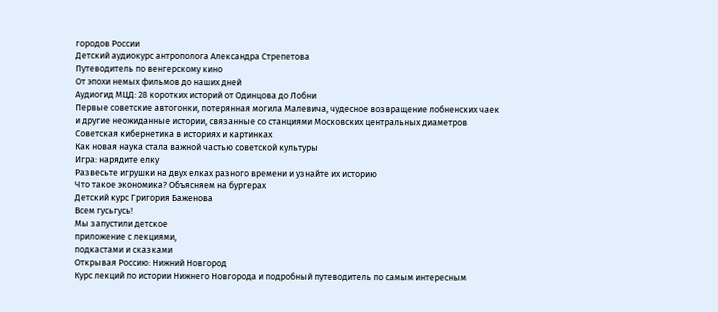городов России
Детский аудиокурс антрополога Александра Стрепетова
Путеводитель по венгерскому кино
От эпохи немых фильмов до наших дней
Аудиогид МЦД: 28 коротких историй от Одинцова до Лобни
Первые советские автогонки, потерянная могила Малевича, чудесное возвращение лобненских чаек и другие неожиданные истории, связанные со станциями Московских центральных диаметров
Советская кибернетика в историях и картинках
Как новая наука стала важной частью советской культуры
Игра: нарядите елку
Развесьте игрушки на двух елках разного времени и узнайте их историю
Что такое экономика? Объясняем на бургерах
Детский курс Григория Баженова
Всем гусьгусь!
Мы запустили детское
приложение с лекциями,
подкастами и сказками
Открывая Россию: Нижний Новгород
Курс лекций по истории Нижнего Новгорода и подробный путеводитель по самым интересным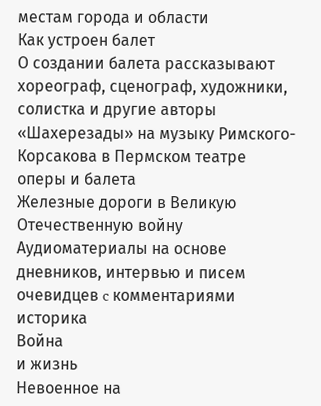местам города и области
Как устроен балет
О создании балета рассказывают хореограф, сценограф, художники, солистка и другие авторы «Шахерезады» на музыку Римского-Корсакова в Пермском театре оперы и балета
Железные дороги в Великую Отечественную войну
Аудиоматериалы на основе дневников, интервью и писем очевидцев c комментариями историка
Война
и жизнь
Невоенное на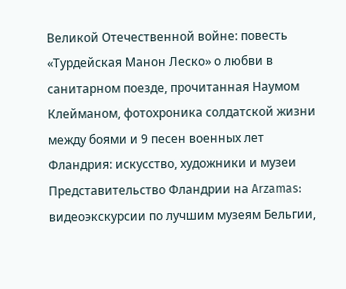Великой Отечественной войне: повесть «Турдейская Манон Леско» о любви в санитарном поезде, прочитанная Наумом Клейманом, фотохроника солдатской жизни между боями и 9 песен военных лет
Фландрия: искусство, художники и музеи
Представительство Фландрии на Arzamas: видеоэкскурсии по лучшим музеям Бельгии,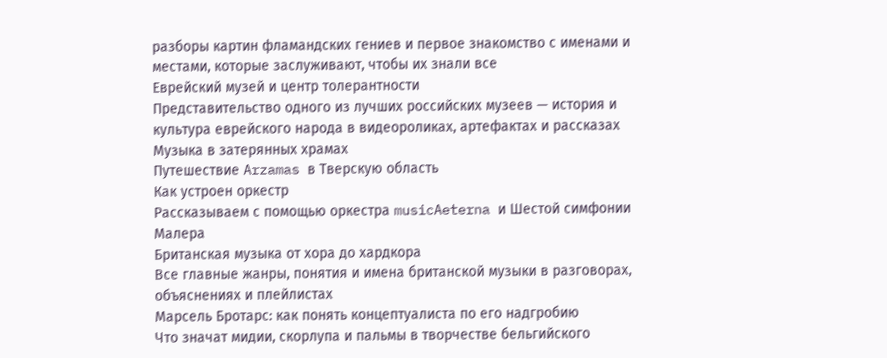разборы картин фламандских гениев и первое знакомство с именами и местами, которые заслуживают, чтобы их знали все
Еврейский музей и центр толерантности
Представительство одного из лучших российских музеев — история и культура еврейского народа в видеороликах, артефактах и рассказах
Музыка в затерянных храмах
Путешествие Arzamas в Тверскую область
Как устроен оркестр
Рассказываем с помощью оркестра musicAeterna и Шестой симфонии Малера
Британская музыка от хора до хардкора
Все главные жанры, понятия и имена британской музыки в разговорах, объяснениях и плейлистах
Марсель Бротарс: как понять концептуалиста по его надгробию
Что значат мидии, скорлупа и пальмы в творчестве бельгийского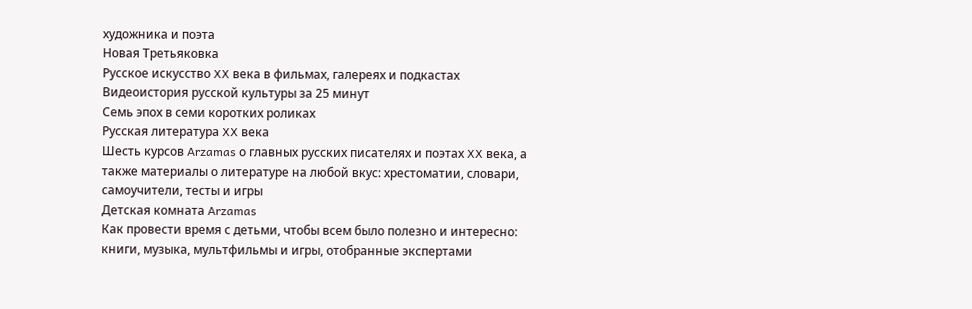художника и поэта
Новая Третьяковка
Русское искусство XX века в фильмах, галереях и подкастах
Видеоистория русской культуры за 25 минут
Семь эпох в семи коротких роликах
Русская литература XX века
Шесть курсов Arzamas о главных русских писателях и поэтах XX века, а также материалы о литературе на любой вкус: хрестоматии, словари, самоучители, тесты и игры
Детская комната Arzamas
Как провести время с детьми, чтобы всем было полезно и интересно: книги, музыка, мультфильмы и игры, отобранные экспертами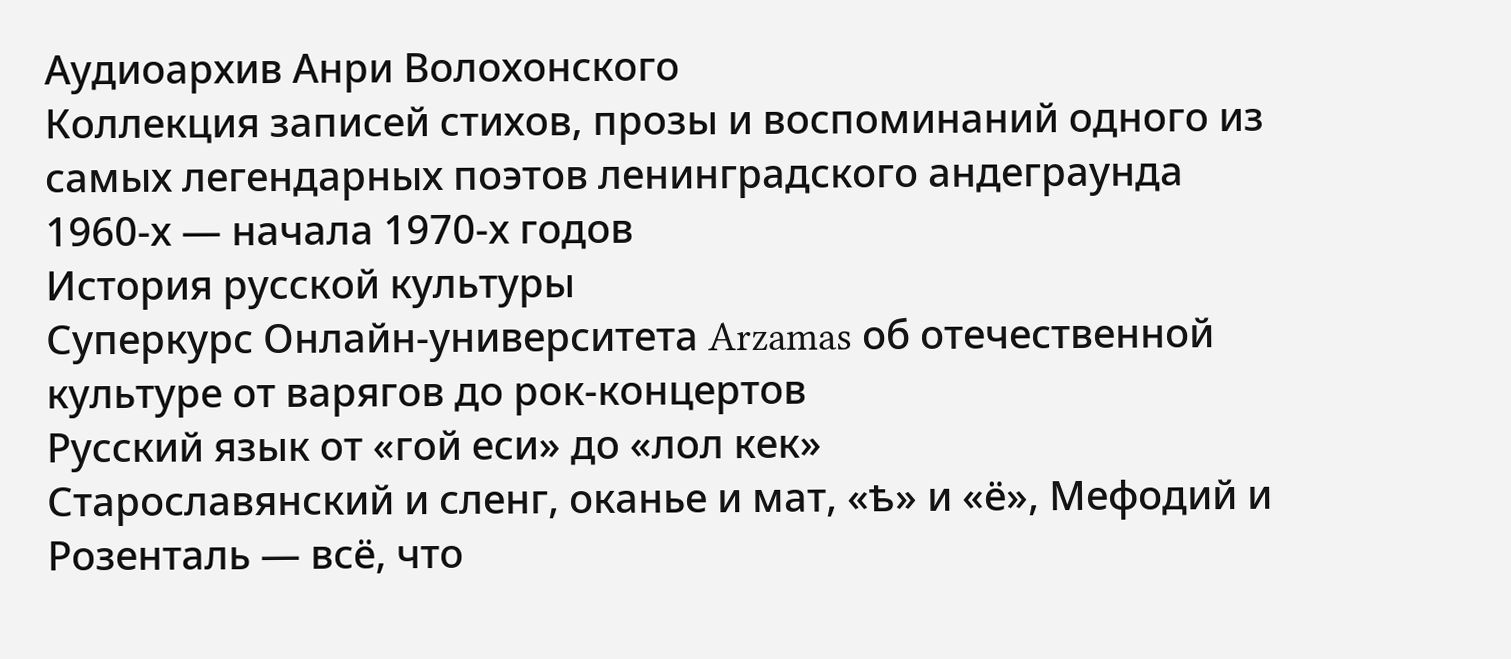Аудиоархив Анри Волохонского
Коллекция записей стихов, прозы и воспоминаний одного из самых легендарных поэтов ленинградского андеграунда 1960-х — начала 1970-х годов
История русской культуры
Суперкурс Онлайн-университета Arzamas об отечественной культуре от варягов до рок-концертов
Русский язык от «гой еси» до «лол кек»
Старославянский и сленг, оканье и мат, «ѣ» и «ё», Мефодий и Розенталь — всё, что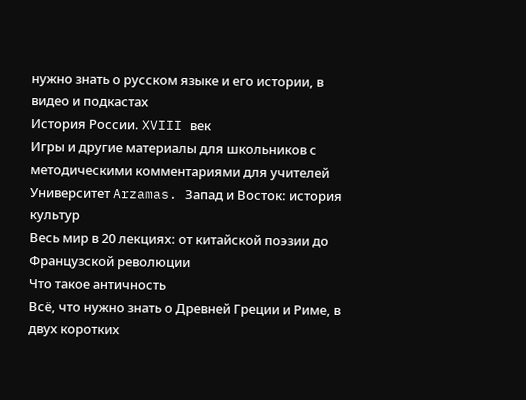нужно знать о русском языке и его истории, в видео и подкастах
История России. XVIII век
Игры и другие материалы для школьников с методическими комментариями для учителей
Университет Arzamas. Запад и Восток: история культур
Весь мир в 20 лекциях: от китайской поэзии до Французской революции
Что такое античность
Всё, что нужно знать о Древней Греции и Риме, в двух коротких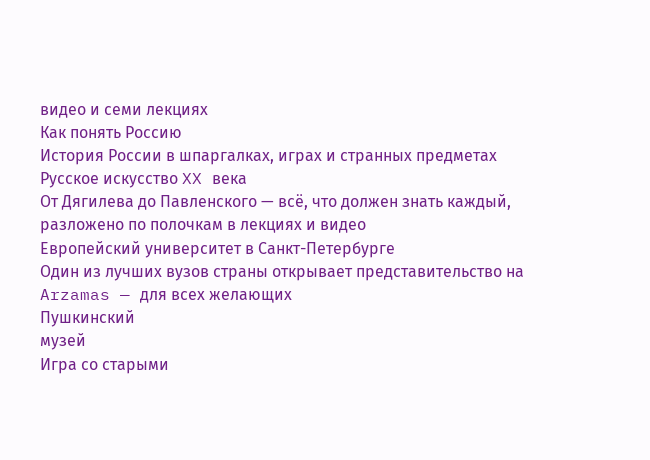видео и семи лекциях
Как понять Россию
История России в шпаргалках, играх и странных предметах
Русское искусство XX века
От Дягилева до Павленского — всё, что должен знать каждый, разложено по полочкам в лекциях и видео
Европейский университет в Санкт-Петербурге
Один из лучших вузов страны открывает представительство на Arzamas — для всех желающих
Пушкинский
музей
Игра со старыми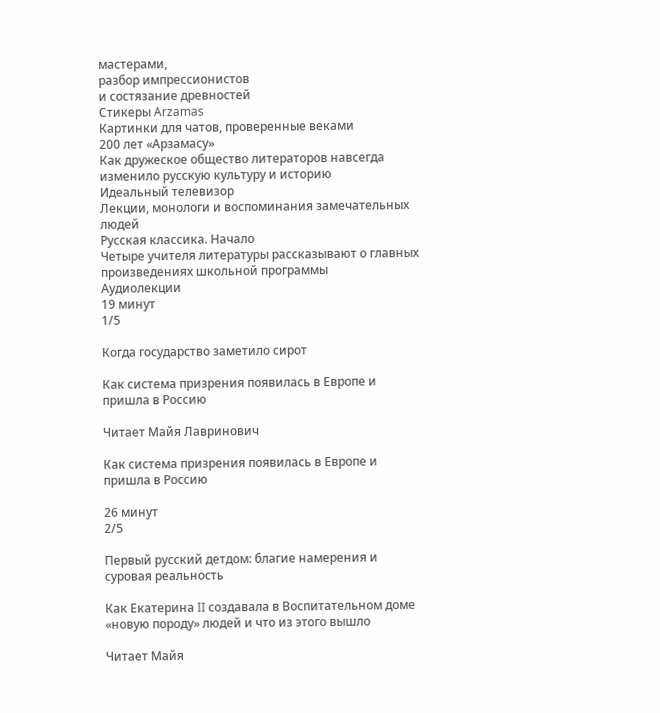мастерами,
разбор импрессионистов
и состязание древностей
Стикеры Arzamas
Картинки для чатов, проверенные веками
200 лет «Арзамасу»
Как дружеское общество литераторов навсегда изменило русскую культуру и историю
Идеальный телевизор
Лекции, монологи и воспоминания замечательных людей
Русская классика. Начало
Четыре учителя литературы рассказывают о главных произведениях школьной программы
Аудиолекции
19 минут
1/5

Когда государство заметило сирот

Как система призрения появилась в Европе и пришла в Россию

Читает Майя Лавринович

Как система призрения появилась в Европе и пришла в Россию

26 минут
2/5

Первый русский детдом: благие намерения и суровая реальность

Как Екатерина II создавала в Воспитательном доме «новую породу» людей и что из этого вышло

Читает Майя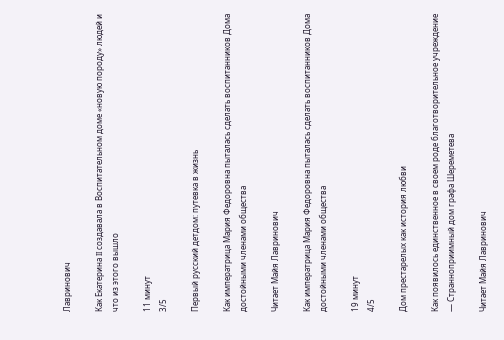Лавринович

Как Екатерина II создавала в Воспитательном доме «новую породу» людей и что из этого вышло

11 минут
3/5

Первый русский детдом: путевка в жизнь

Как императрица Мария Федоровна пыталась сделать воспитанников Дома достойными членами общества

Читает Майя Лавринович

Как императрица Мария Федоровна пыталась сделать воспитанников Дома достойными членами общества

19 минут
4/5

Дом престарелых как история любви

Как появилось единственное в своем роде благотворительное учреждение — Странноприимный дом графа Шереметева

Читает Майя Лавринович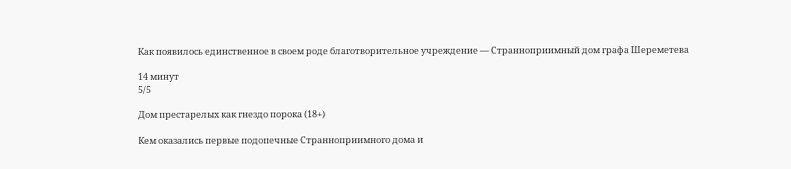Как появилось единственное в своем роде благотворительное учреждение — Странноприимный дом графа Шереметева

14 минут
5/5

Дом престарелых как гнездо порока (18+)

Кем оказались первые подопечные Странноприимного дома и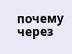почему через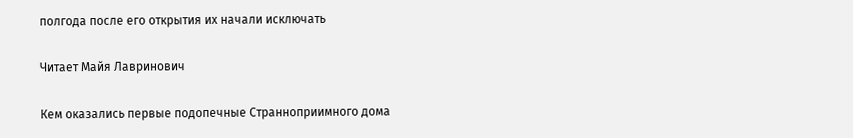полгода после его открытия их начали исключать

Читает Майя Лавринович

Кем оказались первые подопечные Странноприимного дома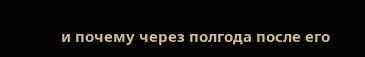и почему через полгода после его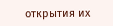открытия их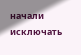начали исключать